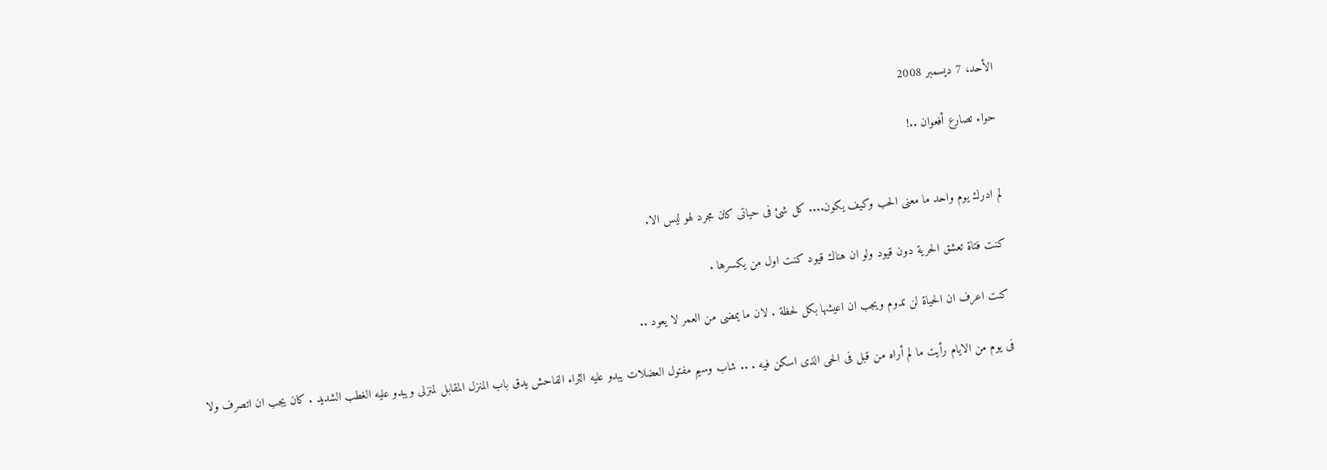الأحد، 7 ديسمبر 2008

حواء تصارع أفعوان ..!


لم ادرك يوم واحد ما معنى الحب وكيف يكون.... كل شئ فى حياتى كان مجرد لهو ليس الا.

كنت فتاة تعشق الحرية دون قيود ولو ان هناك قيود كنت اول من يكسرها .

كنت اعرف ان الحياة لن تدوم ويجب ان اعيشها بكل لحظة . لان ما يمضى من العمر لا يعود ..

فى يوم من الايام رأيت ما لم أراه من قبل فى الحى الذى اسكن فيه . .. شاب وسيم مفتول العضلات يبدو عليه الثراء الفاحش يدق باب المنزل المقابل لمنزلى ويبدو عليه الغطب الشديد . كان يجب ان اتصرف ولا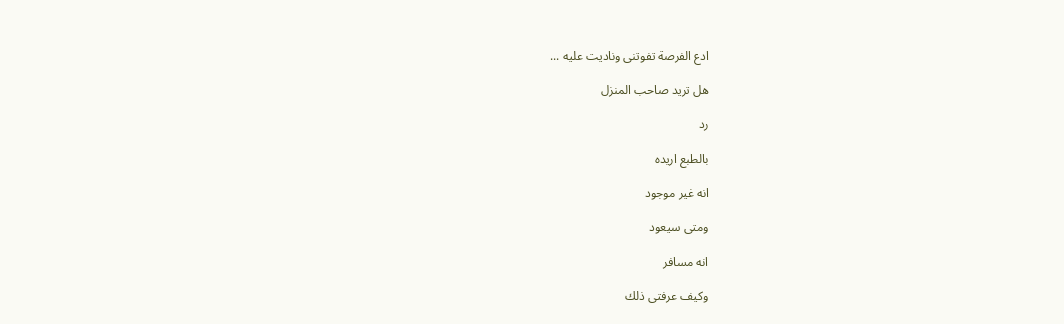ادع الفرصة تفوتنى وناديت عليه ...

هل تريد صاحب المنزل

رد

بالطبع اريده

انه غير موجود

ومتى سيعود

انه مسافر

وكيف عرفتى ذلك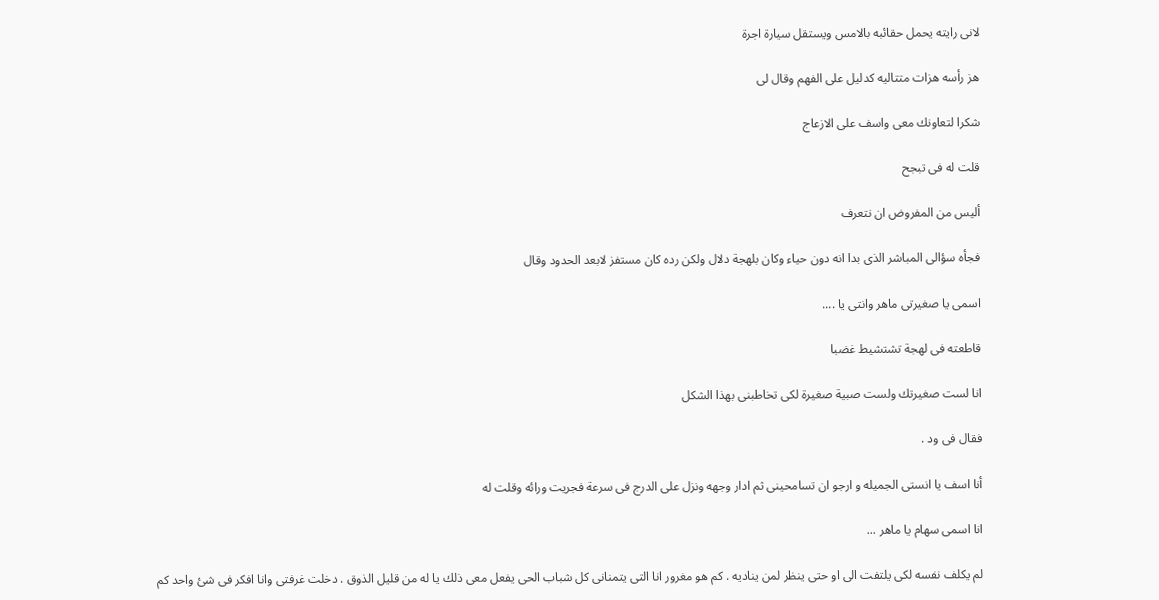لانى رايته يحمل حقائبه بالامس ويستقل سيارة اجرة

هز رأسه هزات متتاليه كدليل على الفهم وقال لى

شكرا لتعاونك معى واسف على الازعاج

قلت له فى تبجح

أليس من المفروض ان نتعرف

فجأه سؤالى المباشر الذى بدا انه دون حياء وكان بلهجة دلال ولكن رده كان مستفز لابعد الحدود وقال

اسمى يا صغيرتى ماهر وانتى يا ....

قاطعته فى لهجة تشتشيط غضبا

انا لست صغيرتك ولست صبية صغيرة لكى تخاطبنى بهذا الشكل

فقال فى ود .

أنا اسف يا انستى الجميله و ارجو ان تسامحينى ثم ادار وجهه ونزل على الدرج فى سرعة فجريت ورائه وقلت له

انا اسمى سهام يا ماهر ...

لم يكلف نفسه لكى يلتفت الى او حتى ينظر لمن يناديه . كم هو مغرور انا التى يتمنانى كل شباب الحى يفعل معى ذلك يا له من قليل الذوق . دخلت غرفتى وانا افكر فى شئ واحد كم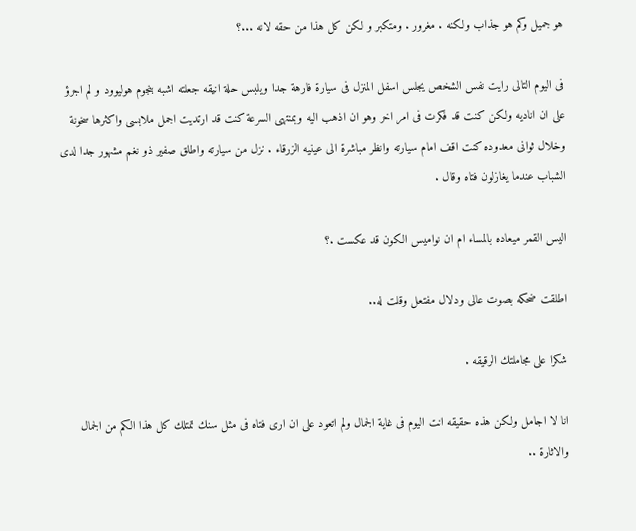هو جميل وكم هو جذاب ولكنه . مغرور . ومتكبر و لكن كل هذا من حقه لانه ...؟

فى اليوم التالى رايت نفس الشخص يجلس اسفل المنزل فى سيارة فارهة جدا ويلبس حلة انيقه جعلته اشبه بنجوم هوليوود و لم اجرؤ على ان اناديه ولكن كنت قد فكرت فى امر اخر وهو ان اذهب اليه وبمنتهى السرعة كنت قد ارتديت اجمل ملابسى واكثرها سخونة وخلال ثوانى معدوده كنت اقف امام سيارته وانظر مباشرة الى عينيه الزرقاء . نزل من سيارته واطلق صفير ذو نغم مشهور جدا لدى الشباب عندما يغازلون فتاه وقال .

اليس القمر ميعاده بالمساء ام ان نواميس الكون قد عكست .؟

اطلقت ضحكه بصوت عالى ودلال مفتعل وقلت له..

شكرا على مجاملتك الرقيقه .

انا لا اجامل ولكن هذه حقيقه انت اليوم فى غاية الجمال ولم اتعود على ان ارى فتاه فى مثل سنك تمتلك كل هذا الكم من الجمال والاثارة ..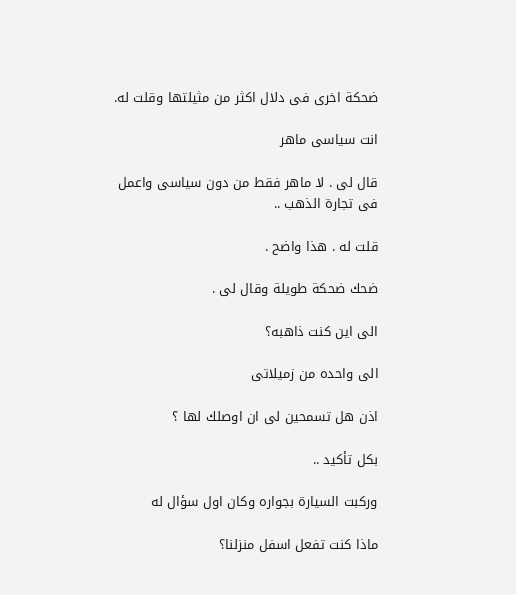ضحكة اخرى فى دلال اكثر من مثيلتها وقلت له.

انت سياسى ماهر

قال لى . لا ماهر فقط من دون سياسى واعمل فى تجارة الذهب ..

قلت له . هذا واضح .

ضحك ضحكة طويلة وقال لى .

الى اين كنت ذاهبه؟

الى واحده من زميلاتى

اذن هل تسمحين لى ان اوصلك لها ؟

بكل تأكيد ..

وركبت السيارة بجواره وكان اول سؤال له

ماذا كنت تفعل اسفل منزلنا؟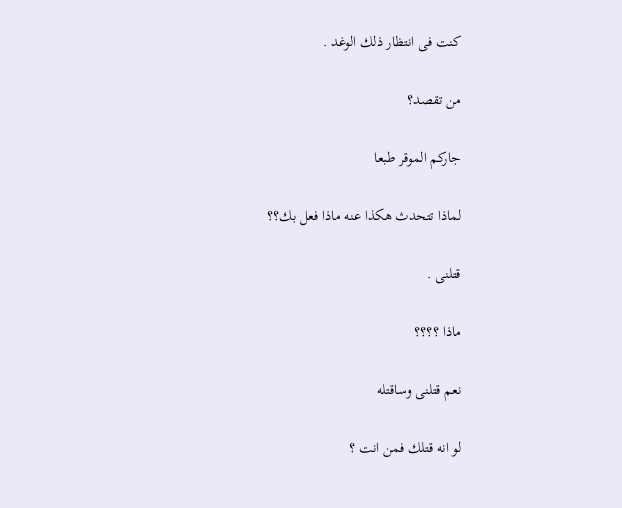كنت فى انتظار ذلك الوغد .

من تقصد؟

جاركم الموقر طبعا

لماذا تتحدث هكذا عنه ماذا فعل بك؟؟

قتلنى .

ماذا ؟؟؟؟

نعم قتلنى وساقتله

لو انه قتلك فمن انت ؟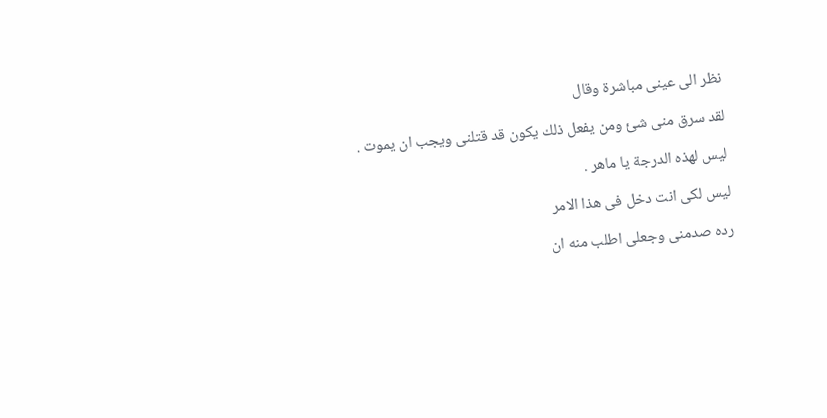نظر الى عينى مباشرة وقال

لقد سرق منى شئ ومن يفعل ذلك يكون قد قتلنى ويجب ان يموت .

ليس لهذه الدرجة يا ماهر .

ليس لكى انت دخل فى هذا الامر

رده صدمنى وجعلى اطلب منه ان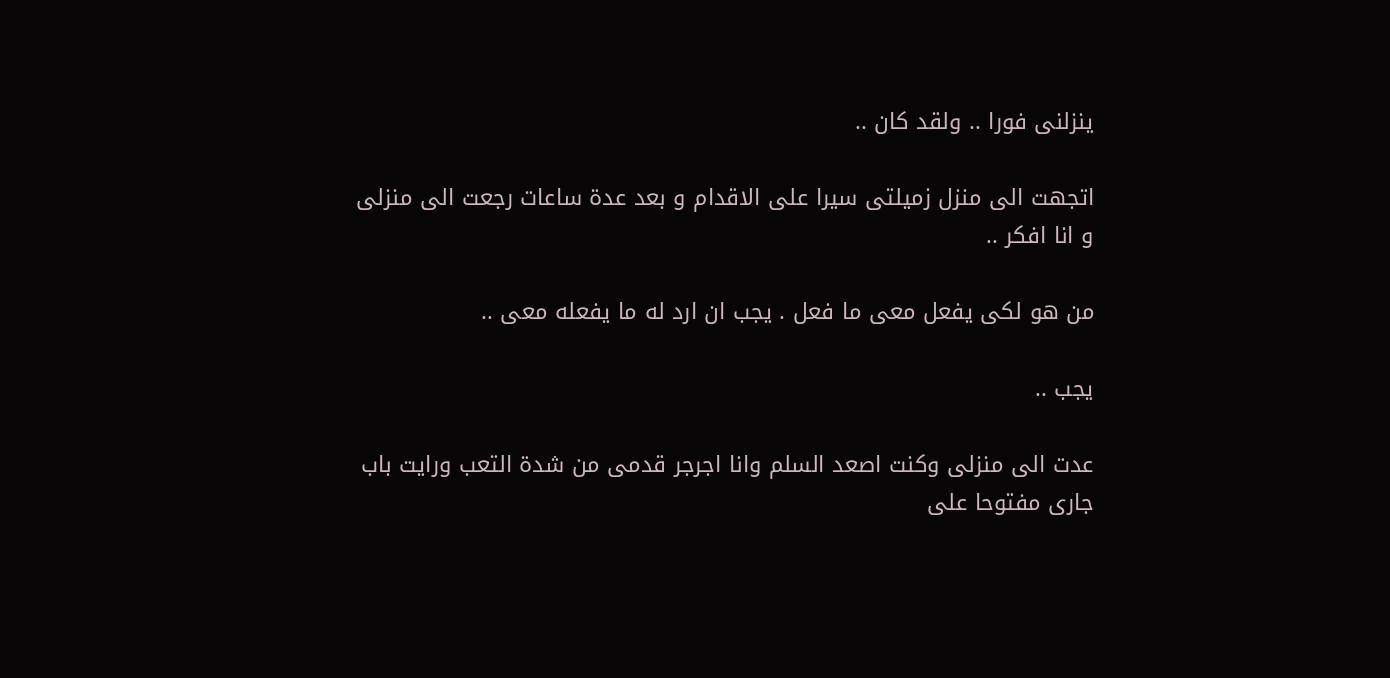ينزلنى فورا .. ولقد كان ..

اتجهت الى منزل زميلتى سيرا على الاقدام و بعد عدة ساعات رجعت الى منزلى و انا افكر ..

من هو لكى يفعل معى ما فعل . يجب ان ارد له ما يفعله معى ..

يجب ..

عدت الى منزلى وكنت اصعد السلم وانا اجرجر قدمى من شدة التعب ورايت باب جارى مفتوحا على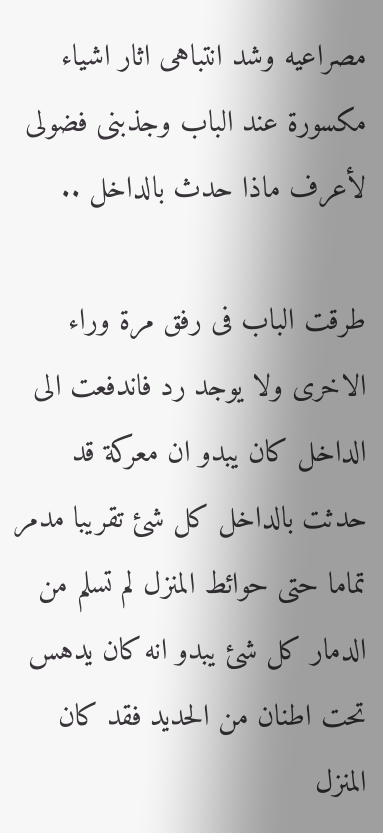مصراعيه وشد انتباهى اثار اشياء مكسورة عند الباب وجذبنى فضولى لأعرف ماذا حدث بالداخل ..

طرقت الباب فى رفق مرة وراء الاخرى ولا يوجد رد فاندفعت الى الداخل كان يبدو ان معركة قد حدثت بالداخل كل شئ تقريبا مدمر تماما حتى حوائط المنزل لم تسلم من الدمار كل شئ يبدو انه كان يدهس تحت اطنان من الحديد فقد كان المنزل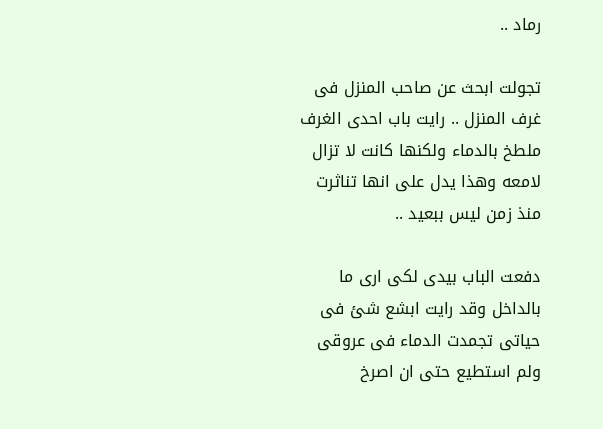رماد ..

تجولت ابحث عن صاحب المنزل فى غرف المنزل .. رايت باب احدى الغرف ملطخ بالدماء ولكنها كانت لا تزال لامعه وهذا يدل على انها تناثرت منذ زمن ليس ببعيد ..

دفعت الباب بيدى لكى ارى ما بالداخل وقد رايت ابشع شئ فى حياتى تجمدت الدماء فى عروقى ولم استطيع حتى ان اصرخ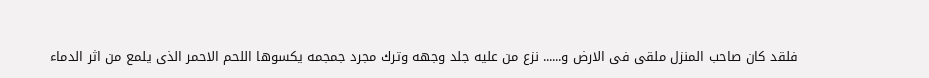فلقد كان صاحب المنزل ملقى فى الارض و...... نزع من عليه جلد وجهه وترك مجرد جمجمه يكسوها اللحم الاحمر الذى يلمع من اثر الدماء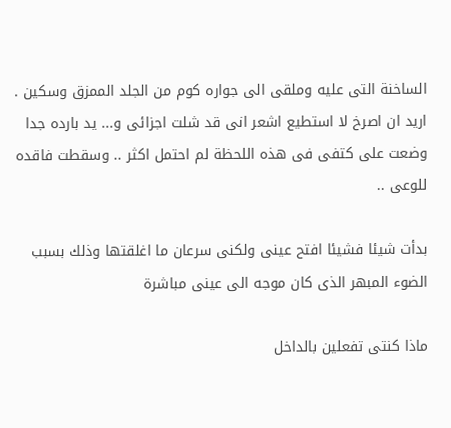الساخنة التى عليه وملقى الى جواره كوم من الجلد الممزق وسكين . اريد ان اصرخ لا استطيع اشعر انى قد شلت اجزائى و... يد بارده جدا وضعت على كتفى فى هذه اللحظة لم احتمل اكثر .. وسقطت فاقده للوعى ..

بدأت شيئا فشيئا افتح عينى ولكنى سرعان ما اغلقتها وذلك بسبب الضوء المبهر الذى كان موجه الى عينى مباشرة

ماذا كنتى تفعلين بالداخل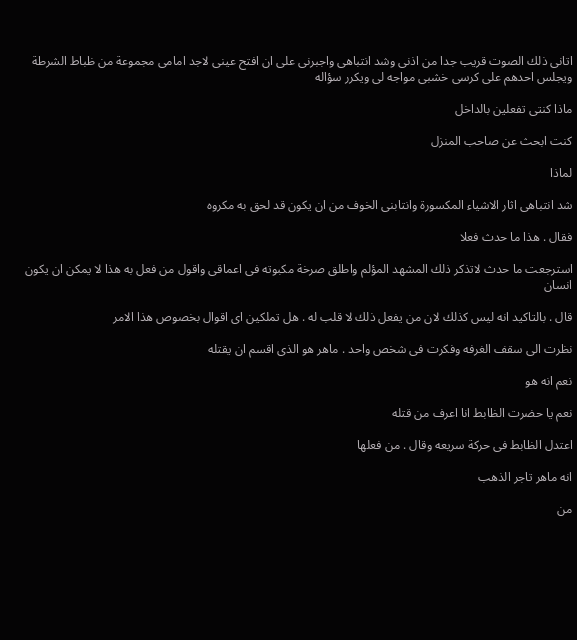اتانى ذلك الصوت قريب جدا من اذنى وشد انتباهى واجبرنى على ان افتح عينى لاجد امامى مجموعة من ظباط الشرطة ويجلس احدهم على كرسى خشبى مواجه لى ويكرر سؤاله

ماذا كنتى تفعلين بالداخل

كنت ابحث عن صاحب المنزل

لماذا

شد انتباهى اثار الاشياء المكسورة وانتابنى الخوف من ان يكون قد لحق به مكروه

فقال . هذا ما حدث فعلا

استرجعت ما حدث لاتذكر ذلك المشهد المؤلم واطلق صرخة مكبوته فى اعماقى واقول من فعل به هذا لا يمكن ان يكون انسان

قال . بالتاكيد انه ليس كذلك لان من يفعل ذلك لا قلب له . هل تملكين اى اقوال بخصوص هذا الامر

نظرت الى سقف الغرفه وفكرت فى شخص واحد . ماهر هو الذى اقسم ان يقتله

نعم انه هو

نعم يا حضرت الظابط انا اعرف من قتله

اعتدل الظابط فى حركة سريعه وقال . من فعلها

انه ماهر تاجر الذهب

من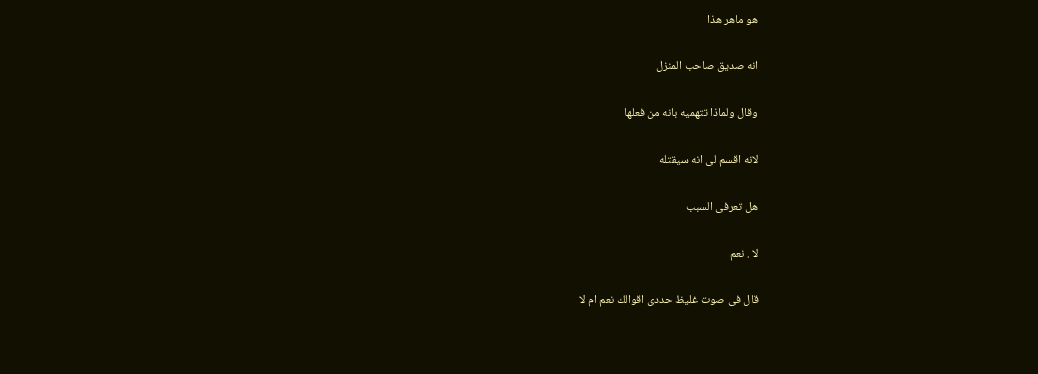هو ماهر هذا

انه صديق صاحب المنزل

وقال ولماذا تتهميه بانه من فعلها

لانه اقسم لى انه سيقتله

هل تعرفى السبب

لا . نعم

قال فى صوت غليظ حددى اقوالك نعم ام لا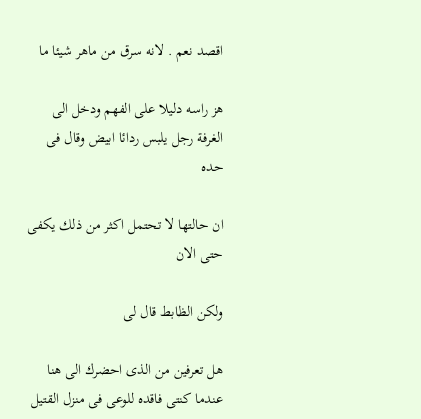اقصد نعم . لانه سرق من ماهر شيئا ما

هز راسه دليلا على الفهم ودخل الى الغرفة رجل يلبس ردائا ابيض وقال فى حده

ان حالتها لا تحتمل اكثر من ذلك يكفى حتى الان

ولكن الظابط قال لى

هل تعرفين من الذى احضرك الى هنا عندما كنتى فاقده للوعى فى منزل القتيل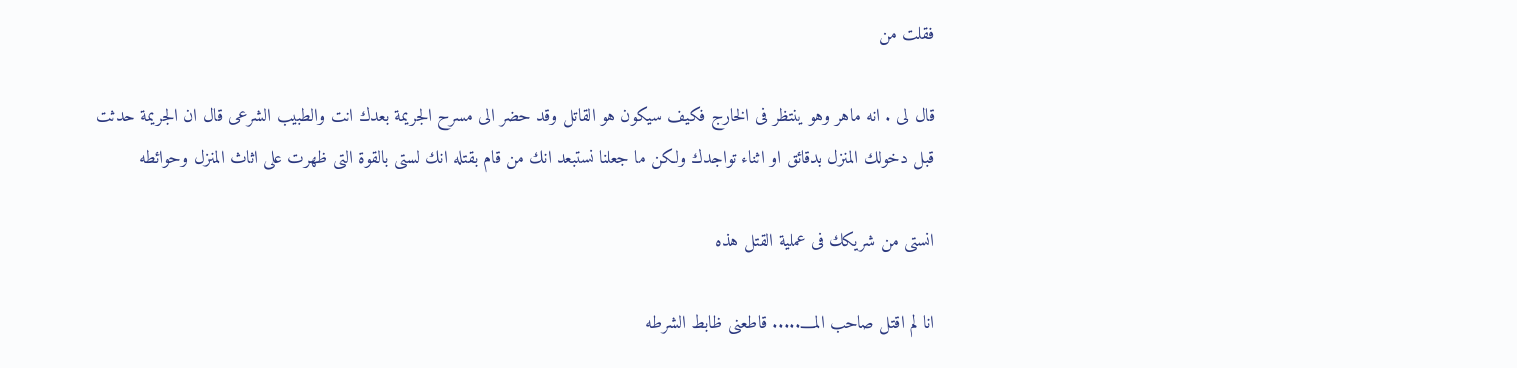فقلت من

قال لى . انه ماهر وهو ينتظر فى الخارج فكيف سيكون هو القاتل وقد حضر الى مسرح الجريمة بعدك انت والطبيب الشرعى قال ان الجريمة حدثت قبل دخولك المنزل بدقائق او اثناء تواجدك ولكن ما جعلنا نستبعد انك من قام بقتله انك لستى بالقوة التى ظهرت على اثاث المنزل وحوائطه

انستى من شريكك فى عملية القتل هذه

انا لم اقتل صاحب المــــ..... قاطعنى ظابط الشرطه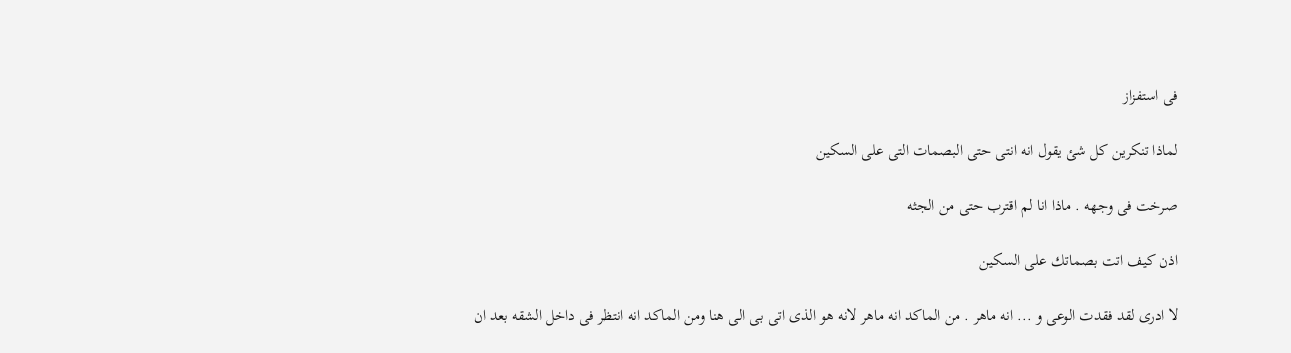فى استفزاز

لماذا تنكرين كل شئ يقول انه انتى حتى البصمات التى على السكين

صرخت فى وجهه . ماذا انا لم اقترب حتى من الجثه

اذن كيف اتت بصماتك على السكين

لا ادرى لقد فقدت الوعى و ... انه ماهر . من الماكد انه ماهر لانه هو الذى اتى بى الى هنا ومن الماكد انه انتظر فى داخل الشقه بعد ان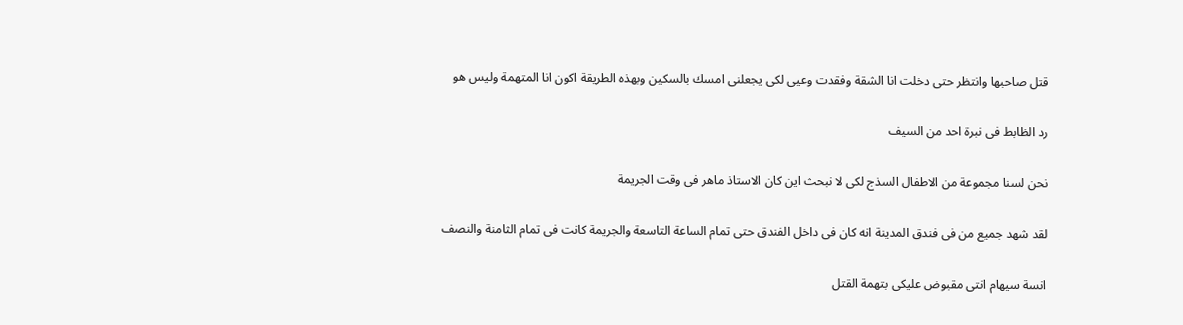قتل صاحبها وانتظر حتى دخلت انا الشقة وفقدت وعيى لكى يجعلنى امسك بالسكين وبهذه الطريقة اكون انا المتهمة وليس هو

رد الظابط فى نبرة احد من السيف

نحن لسنا مجموعة من الاطفال السذج لكى لا نبحث اين كان الاستاذ ماهر فى وقت الجريمة

لقد شهد جميع من فى فندق المدينة انه كان فى داخل الفندق حتى تمام الساعة التاسعة والجريمة كانت فى تمام الثامنة والنصف

انسة سيهام انتى مقبوض عليكى بتهمة القتل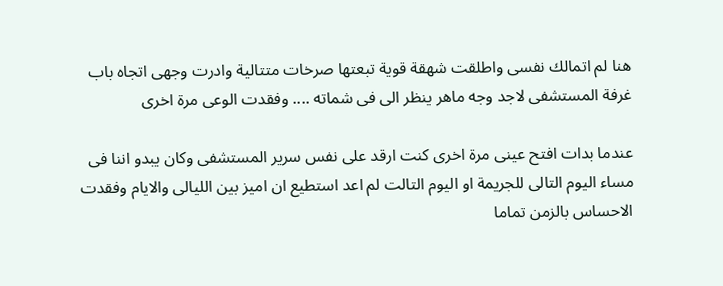هنا لم اتمالك نفسى واطلقت شهقة قوية تبعتها صرخات متتالية وادرت وجهى اتجاه باب غرفة المستشفى لاجد وجه ماهر ينظر الى فى شماته .... وفقدت الوعى مرة اخرى

عندما بدات افتح عينى مرة اخرى كنت ارقد على نفس سرير المستشفى وكان يبدو اننا فى مساء اليوم التالى للجريمة او اليوم التالت لم اعد استطيع ان اميز بين الليالى والايام وفقدت الاحساس بالزمن تماما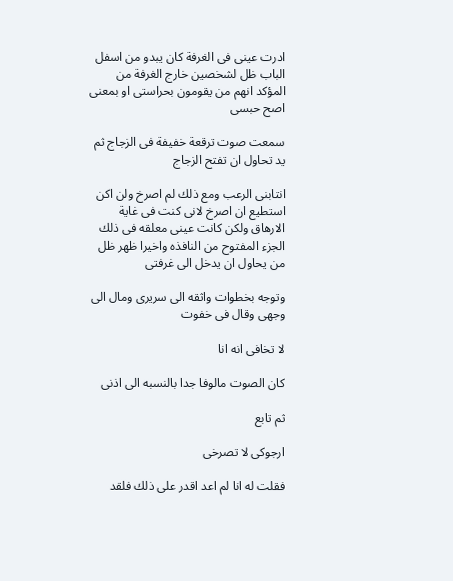ادرت عينى فى الغرفة كان يبدو من اسفل الباب ظل لشخصين خارج الغرفة من المؤكد انهم من يقومون بحراستى او بمعنى اصح حبسى

سمعت صوت ترقعة خفيفة فى الزجاج ثم يد تحاول ان تفتح الزجاج

انتابنى الرعب ومع ذلك لم اصرخ ولن اكن استطيع ان اصرخ لانى كنت فى غاية الارهاق ولكن كانت عينى معلقه فى ذلك الجزء المفتوح من النافذه واخيرا ظهر ظل من يحاول ان يدخل الى غرفتى

وتوجه بخطوات واثقه الى سريرى ومال الى وجهى وقال فى خفوت

لا تخافى انه انا

كان الصوت مالوفا جدا بالنسبه الى اذنى

ثم تابع

ارجوكى لا تصرخى

فقلت له انا لم اعد اقدر على ذلك فلقد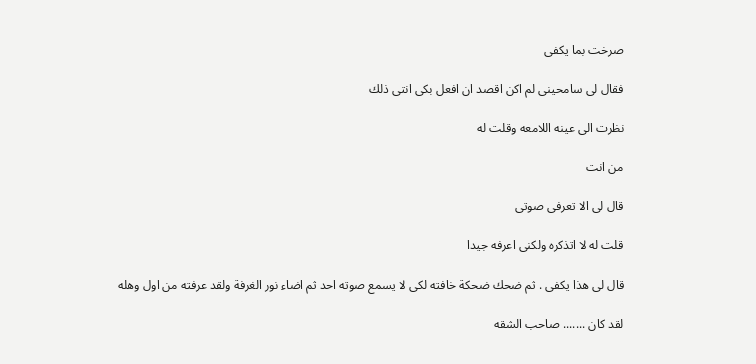صرخت بما يكفى

فقال لى سامحينى لم اكن اقصد ان افعل بكى انتى ذلك

نظرت الى عينه اللامعه وقلت له

من انت

قال لى الا تعرفى صوتى

قلت له لا اتذكره ولكنى اعرفه جيدا

قال لى هذا يكفى . ثم ضحك ضحكة خافته لكى لا يسمع صوته احد ثم اضاء نور الغرفة ولقد عرفته من اول وهله

لقد كان ....... صاحب الشقه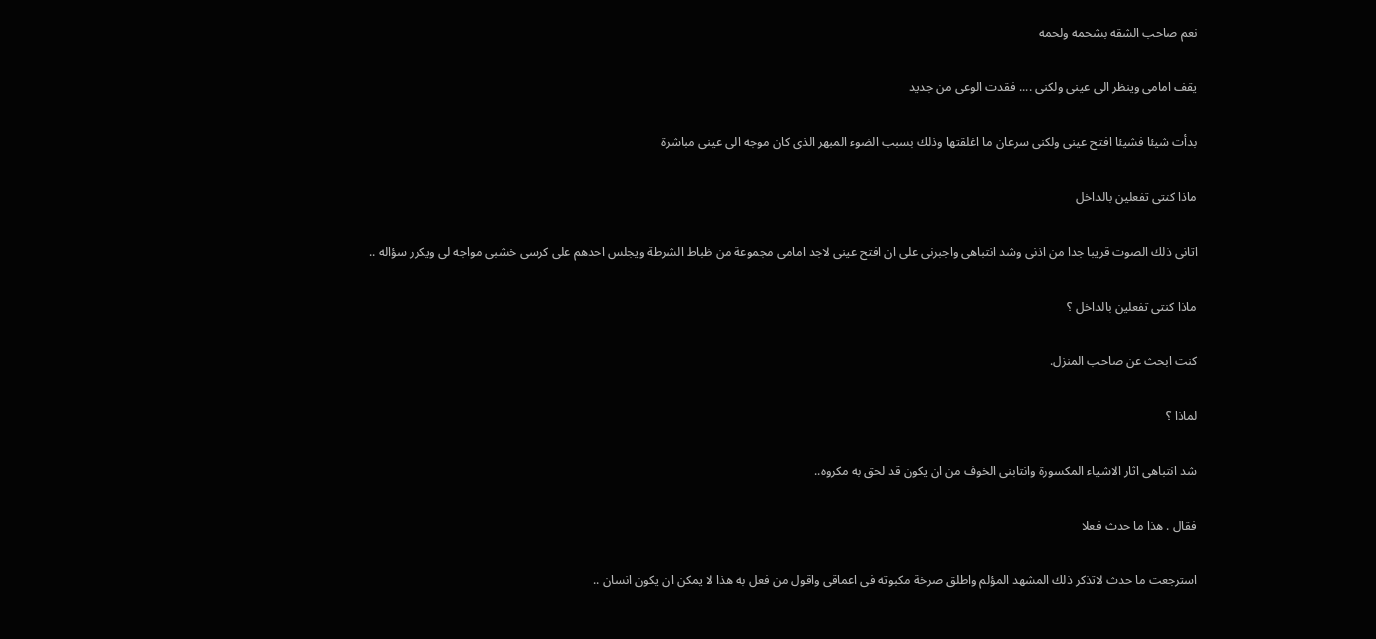نعم صاحب الشقه بشحمه ولحمه

يقف امامى وينظر الى عينى ولكنى .... فقدت الوعى من جديد

بدأت شيئا فشيئا افتح عينى ولكنى سرعان ما اغلقتها وذلك بسبب الضوء المبهر الذى كان موجه الى عينى مباشرة

ماذا كنتى تفعلين بالداخل

اتانى ذلك الصوت قريبا جدا من اذنى وشد انتباهى واجبرنى على ان افتح عينى لاجد امامى مجموعة من ظباط الشرطة ويجلس احدهم على كرسى خشبى مواجه لى ويكرر سؤاله ..

ماذا كنتى تفعلين بالداخل ؟

كنت ابحث عن صاحب المنزل.

لماذا ؟

شد انتباهى اثار الاشياء المكسورة وانتابنى الخوف من ان يكون قد لحق به مكروه..

فقال . هذا ما حدث فعلا

استرجعت ما حدث لاتذكر ذلك المشهد المؤلم واطلق صرخة مكبوته فى اعماقى واقول من فعل به هذا لا يمكن ان يكون انسان ..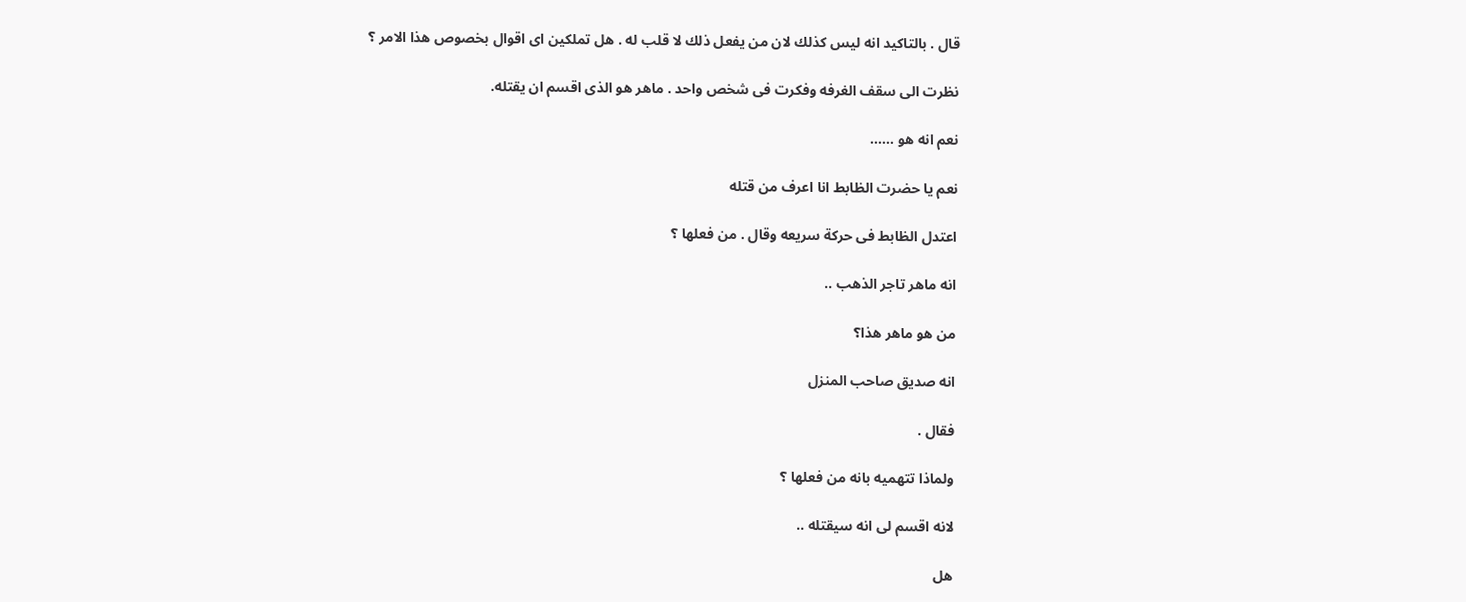قال . بالتاكيد انه ليس كذلك لان من يفعل ذلك لا قلب له . هل تملكين اى اقوال بخصوص هذا الامر ؟

نظرت الى سقف الغرفه وفكرت فى شخص واحد . ماهر هو الذى اقسم ان يقتله.

نعم انه هو ......

نعم يا حضرت الظابط انا اعرف من قتله

اعتدل الظابط فى حركة سريعه وقال . من فعلها ؟

انه ماهر تاجر الذهب ..

من هو ماهر هذا؟

انه صديق صاحب المنزل

فقال .

ولماذا تتهميه بانه من فعلها ؟

لانه اقسم لى انه سيقتله ..

هل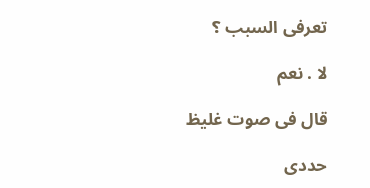تعرفى السبب ؟

لا . نعم

قال فى صوت غليظ

حددى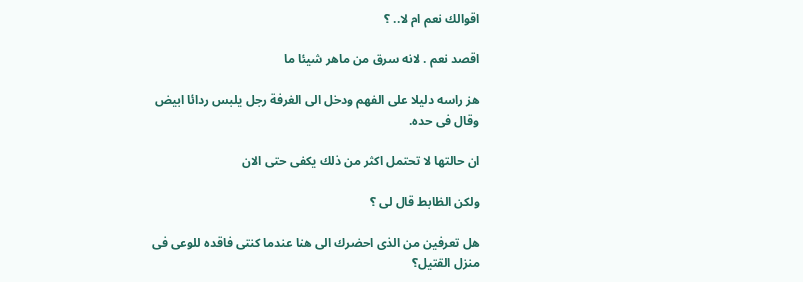اقوالك نعم ام لا.. ؟

اقصد نعم . لانه سرق من ماهر شيئا ما

هز راسه دليلا على الفهم ودخل الى الغرفة رجل يلبس ردائا ابيض وقال فى حده.

ان حالتها لا تحتمل اكثر من ذلك يكفى حتى الان

ولكن الظابط قال لى ؟

هل تعرفين من الذى احضرك الى هنا عندما كنتى فاقده للوعى فى منزل القتيل؟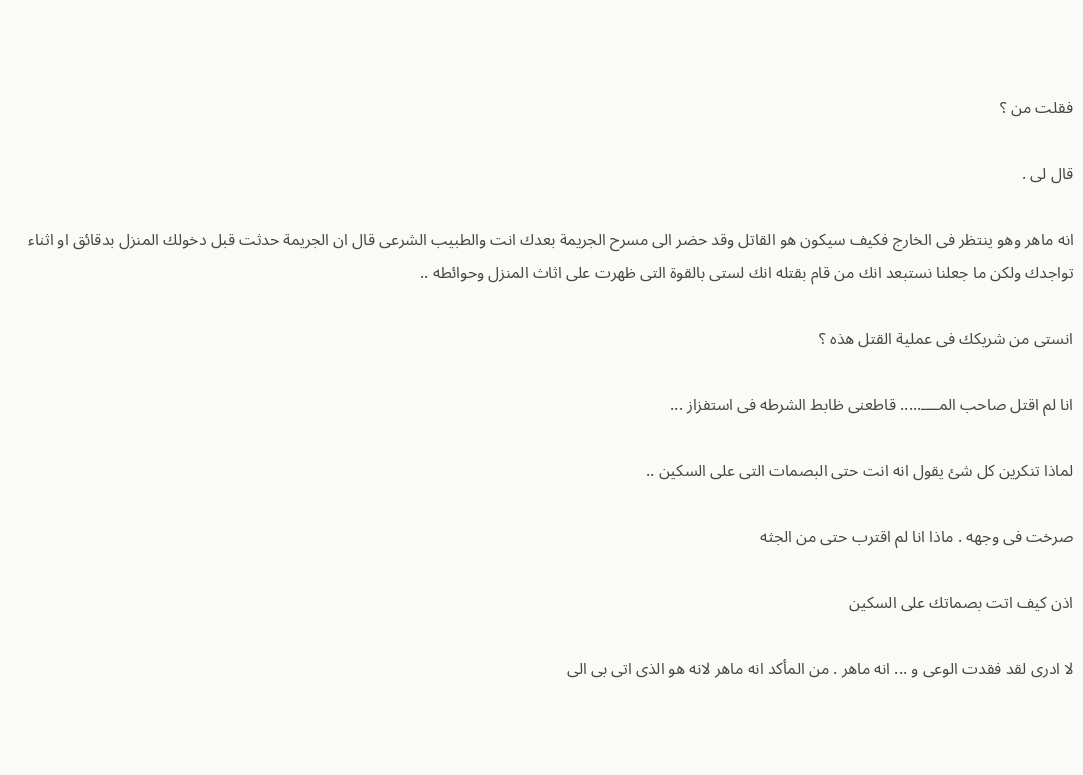فقلت من ؟

قال لى .

انه ماهر وهو ينتظر فى الخارج فكيف سيكون هو القاتل وقد حضر الى مسرح الجريمة بعدك انت والطبيب الشرعى قال ان الجريمة حدثت قبل دخولك المنزل بدقائق او اثناء تواجدك ولكن ما جعلنا نستبعد انك من قام بقتله انك لستى بالقوة التى ظهرت على اثاث المنزل وحوائطه ..

انستى من شريكك فى عملية القتل هذه ؟

انا لم اقتل صاحب المــــ..... قاطعنى ظابط الشرطه فى استفزاز ...

لماذا تنكرين كل شئ يقول انه انت حتى البصمات التى على السكين ..

صرخت فى وجهه . ماذا انا لم اقترب حتى من الجثه

اذن كيف اتت بصماتك على السكين

لا ادرى لقد فقدت الوعى و ... انه ماهر . من المأكد انه ماهر لانه هو الذى اتى بى الى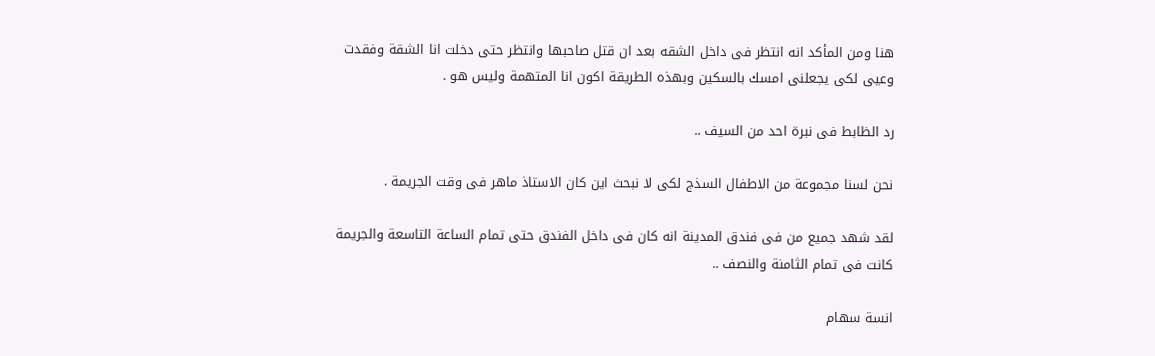هنا ومن المأكد انه انتظر فى داخل الشقه بعد ان قتل صاحبها وانتظر حتى دخلت انا الشقة وفقدت وعيى لكى يجعلنى امسك بالسكين وبهذه الطريقة اكون انا المتهمة وليس هو .

رد الظابط فى نبرة احد من السيف ..

نحن لسنا مجموعة من الاطفال السذج لكى لا نبحث اين كان الاستاذ ماهر فى وقت الجريمة .

لقد شهد جميع من فى فندق المدينة انه كان فى داخل الفندق حتى تمام الساعة التاسعة والجريمة كانت فى تمام الثامنة والنصف ..

انسة سهام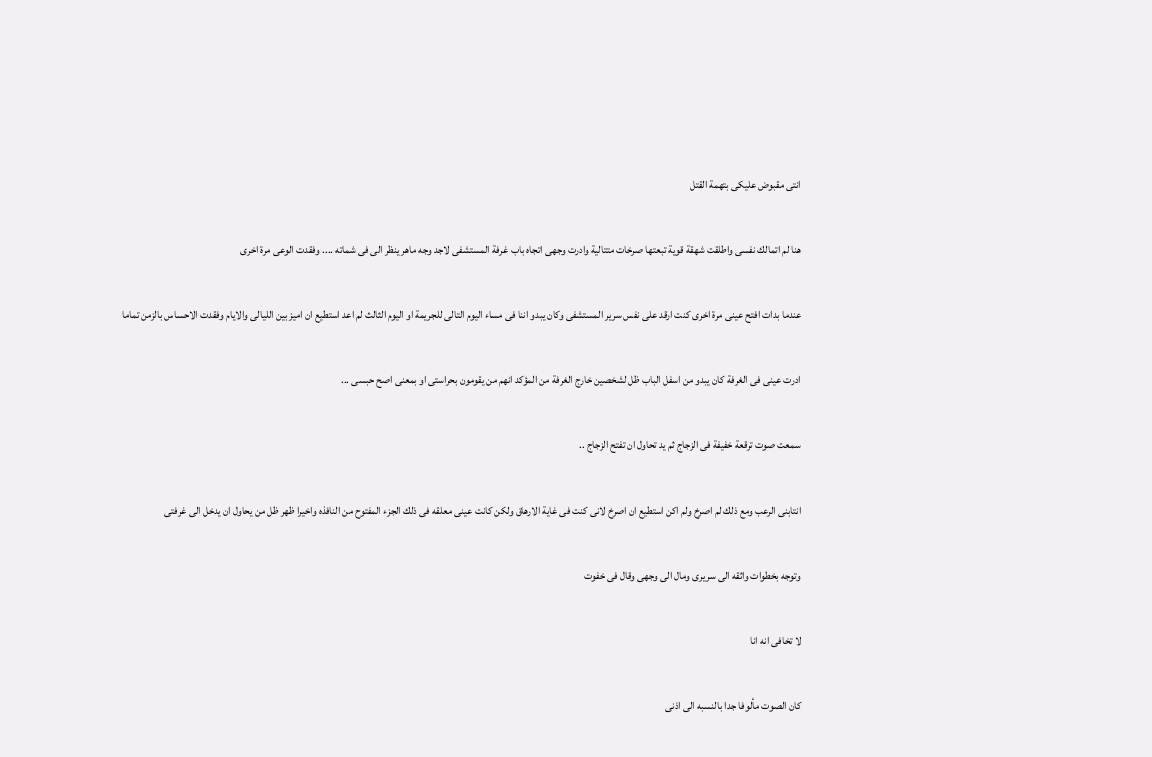انتى مقبوض عليكى بتهمة القتل

هنا لم اتمالك نفسى واطلقت شهقة قوية تبعتها صرخات متتالية وادرت وجهى اتجاه باب غرفة المستشفى لاجد وجه ماهر ينظر الى فى شماته .... وفقدت الوعى مرة اخرى

عندما بدات افتح عينى مرة اخرى كنت ارقد على نفس سرير المستشفى وكان يبدو اننا فى مساء اليوم التالى للجريمة او اليوم الثالث لم اعد استطيع ان اميز بين الليالى والايام وفقدت الاحساس بالزمن تماما

ادرت عينى فى الغرفة كان يبدو من اسفل الباب ظل لشخصين خارج الغرفة من المؤكد انهم من يقومون بحراستى او بمعنى اصح حبسى ...

سمعت صوت ترقعة خفيفة فى الزجاج ثم يد تحاول ان تفتح الزجاج ..

انتابنى الرعب ومع ذلك لم اصرخ ولم اكن استطيع ان اصرخ لانى كنت فى غاية الارهاق ولكن كانت عينى معلقه فى ذلك الجزء المفتوح من النافذه واخيرا ظهر ظل من يحاول ان يدخل الى غرفتى

وتوجه بخطوات واثقه الى سريرى ومال الى وجهى وقال فى خفوت

لا تخافى انه انا

كان الصوت مألوفا جدا بالنسبه الى اذنى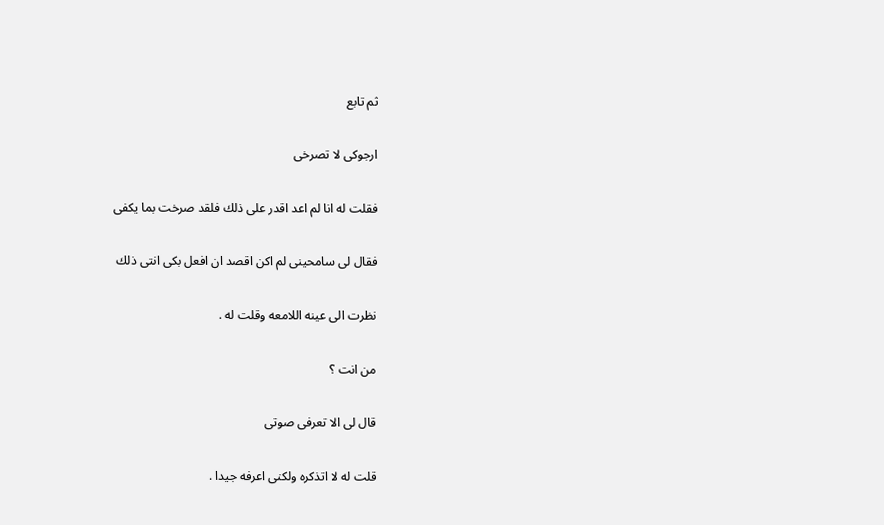ثم تابع

ارجوكى لا تصرخى

فقلت له انا لم اعد اقدر على ذلك فلقد صرخت بما يكفى

فقال لى سامحينى لم اكن اقصد ان افعل بكى انتى ذلك

نظرت الى عينه اللامعه وقلت له .

من انت ؟

قال لى الا تعرفى صوتى

قلت له لا اتذكره ولكنى اعرفه جيدا .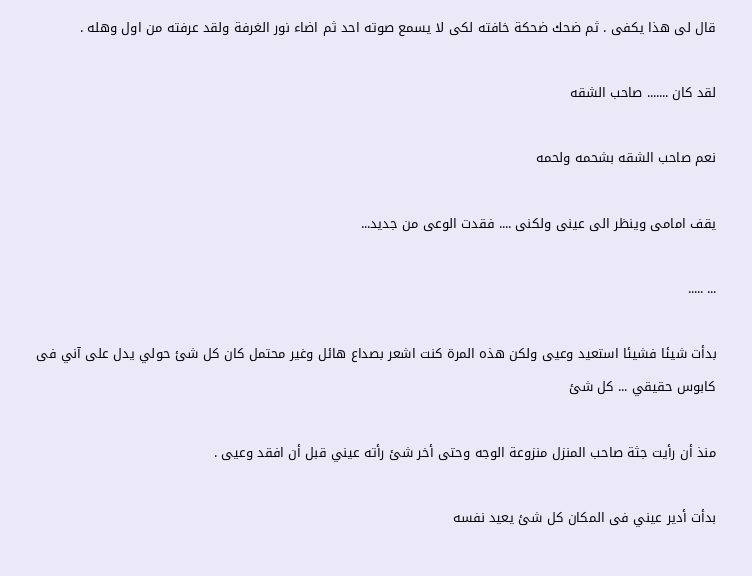قال لى هذا يكفى . ثم ضحك ضحكة خافته لكى لا يسمع صوته احد ثم اضاء نور الغرفة ولقد عرفته من اول وهله .

لقد كان ....... صاحب الشقه

نعم صاحب الشقه بشحمه ولحمه

يقف امامى وينظر الى عينى ولكنى .... فقدت الوعى من جديد...

... .....

بدأت شيئا فشيئا استعيد وعيى ولكن هذه المرة كنت اشعر بصداع هائل وغير محتمل كان كل شئ حولي يدل على آني فى كابوس حقيقي ... كل شئ

منذ أن رأيت جثة صاحب المنزل منزوعة الوجه وحتى أخر شئ رأته عيني قبل أن افقد وعيى .

بدأت أدير عيني فى المكان كل شئ يعيد نفسه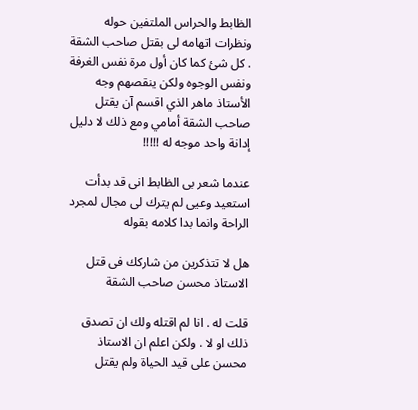الظابط والحراس الملتفين حوله ونظرات اتهامه لى بقتل صاحب الشقة . كل شئ كما كان أول مرة نفس الغرفة ونفس الوجوه ولكن ينقصهم وجه الأستاذ ماهر الذي اقسم آن يقتل صاحب الشقة أمامي ومع ذلك لا دليل إدانة واحد موجه له !!!!!

عندما شعر بى الظابط انى قد بدأت استعيد وعيى لم يترك لى مجال لمجرد الراحة وانما بدا كلامه بقوله

هل لا تتذكرين من شاركك فى قتل الاستاذ محسن صاحب الشقة

قلت له . انا لم اقتله ولك ان تصدق ذلك او لا . ولكن اعلم ان الاستاذ محسن على قيد الحياة ولم يقتل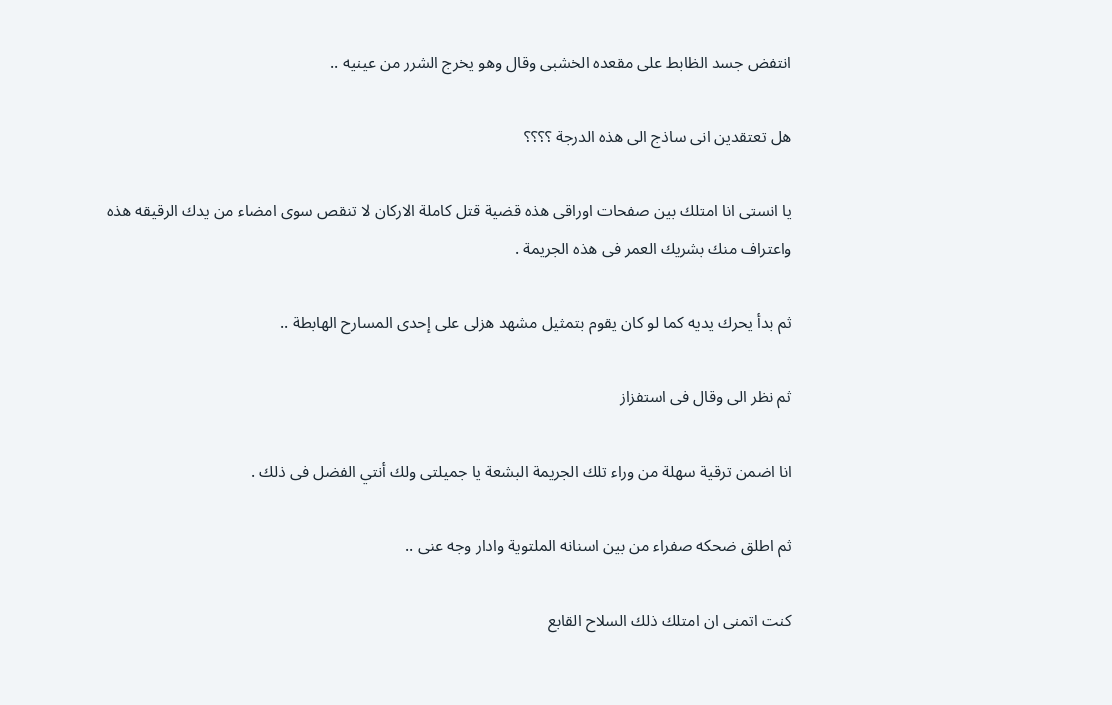انتفض جسد الظابط على مقعده الخشبى وقال وهو يخرج الشرر من عينيه ..

هل تعتقدين انى ساذج الى هذه الدرجة ؟؟؟؟

يا انستى انا امتلك بين صفحات اوراقى هذه قضية قتل كاملة الاركان لا تنقص سوى امضاء من يدك الرقيقه هذه واعتراف منك بشريك العمر فى هذه الجريمة .

ثم بدأ يحرك يديه كما لو كان يقوم بتمثيل مشهد هزلى على إحدى المسارح الهابطة ..

ثم نظر الى وقال فى استفزاز

انا اضمن ترقية سهلة من وراء تلك الجريمة البشعة يا جميلتى ولك أنتي الفضل فى ذلك .

ثم اطلق ضحكه صفراء من بين اسنانه الملتوية وادار وجه عنى ..

كنت اتمنى ان امتلك ذلك السلاح القابع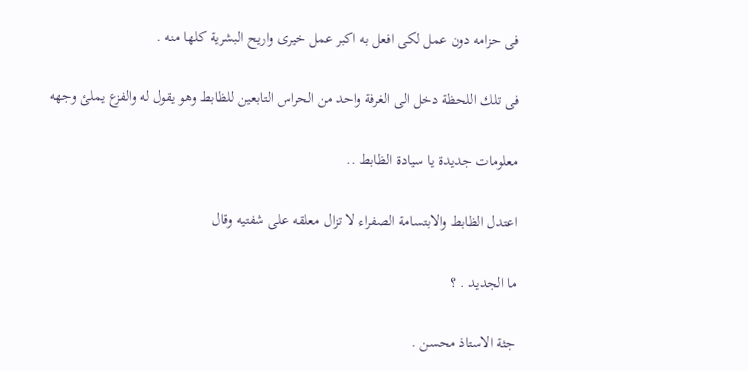فى حزامه دون عمل لكى افعل به اكبر عمل خيرى واريح البشرية كلها منه .

فى تلك اللحظة دخل الى الغرفة واحد من الحراس التابعين للظابط وهو يقول له والفزع يملئ وجهه

معلومات جديدة يا سيادة الظابط ..

اعتدل الظابط والابتسامة الصفراء لا تزال معلقه على شفتيه وقال

ما الجديد . ؟

جثة الاستاذ محسن .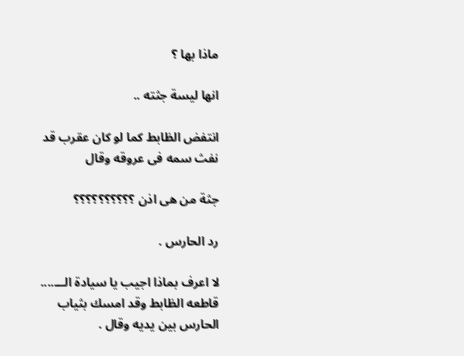ماذا بها ؟

انها ليسة جثته ..

انتفض الظابط كما لو كان عقرب قد نفث سمه فى عروقه وقال

جثة من هى اذن ؟؟؟؟؟؟؟؟؟؟

رد الحارس .

لا اعرف بماذا اجيب يا سيادة الـــ.... قاطعه الظابط وقد امسك بثياب الحارس بين يديه وقال .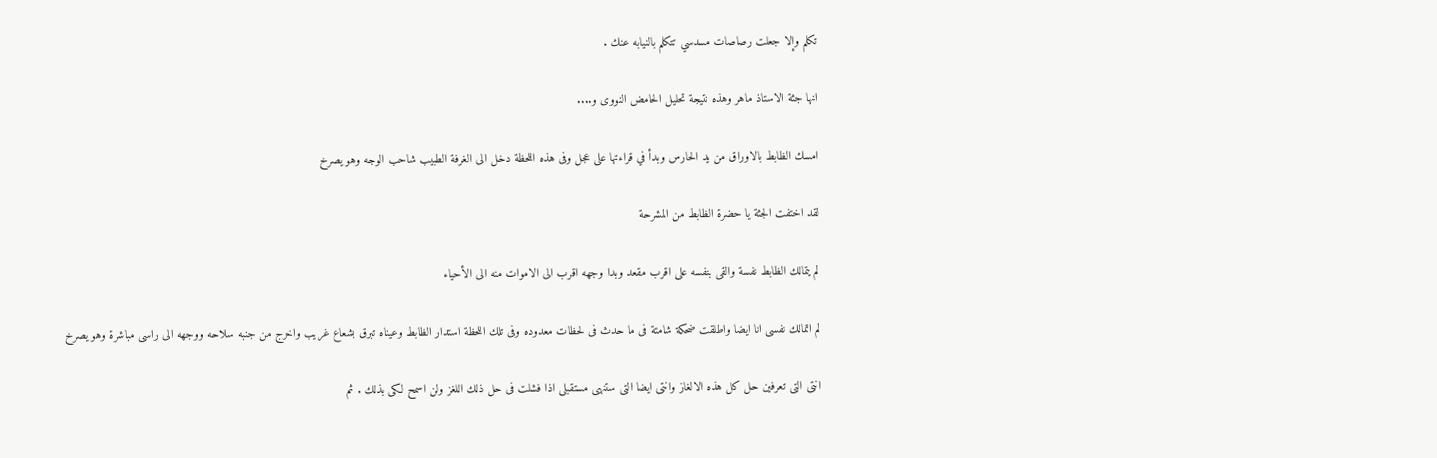تكلم وإلا جعلت رصاصات مسدسي تتكلم بالنيابه عنك .

انها جثة الاستاذ ماهر وهذه نتيجة تحليل الحامض النووى و....

امسك الظابط بالاوراق من يد الحارس وبدأ في قراءتها على عجل وفى هذه اللحظة دخل الى الغرفة الطبيب شاحب الوجه وهو يصرخ

لقد اختفت الجثة يا حضرة الظابط من المشرحة

لم يتمالك الظابط نفسة والقى بنفسه على اقرب مقعد وبدا وجهه اقرب الى الاموات منه الى الأحياء

لم اتمالك نفسى انا ايضا واطلقت ضحكة شامتة فى ما حدث فى لحظات معدوده وفى تلك اللحظة استدار الظابط وعيناه تبرق بشعاع غريب واخرج من جنبه سلاحه ووجهه الى راسى مباشرة وهو يصرخ

انتى التى تعرفين حل كل هذه الالغاز وانتى ايضا التى ستنهى مستقبلى اذا فشلت فى حل ذلك اللغز ولن اسمح لكى بذلك . ثم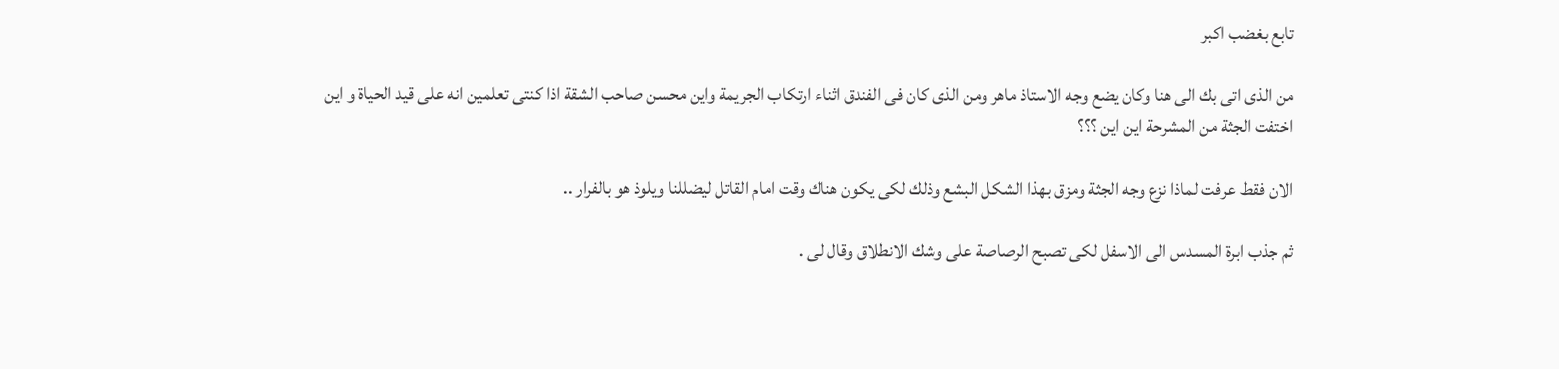تابع بغضب اكبر

من الذى اتى بك الى هنا وكان يضع وجه الاستاذ ماهر ومن الذى كان فى الفندق اثناء ارتكاب الجريمة واين محسن صاحب الشقة اذا كنتى تعلمين انه على قيد الحياة و اين اختفت الجثة من المشرحة اين اين ؟؟؟

الان فقط عرفت لماذا نزع وجه الجثة ومزق بهذا الشكل البشع وذلك لكى يكون هناك وقت امام القاتل ليضللنا ويلوذ هو بالفرار ..

ثم جذب ابرة المسدس الى الاسفل لكى تصبح الرصاصة على وشك الانطلاق وقال لى .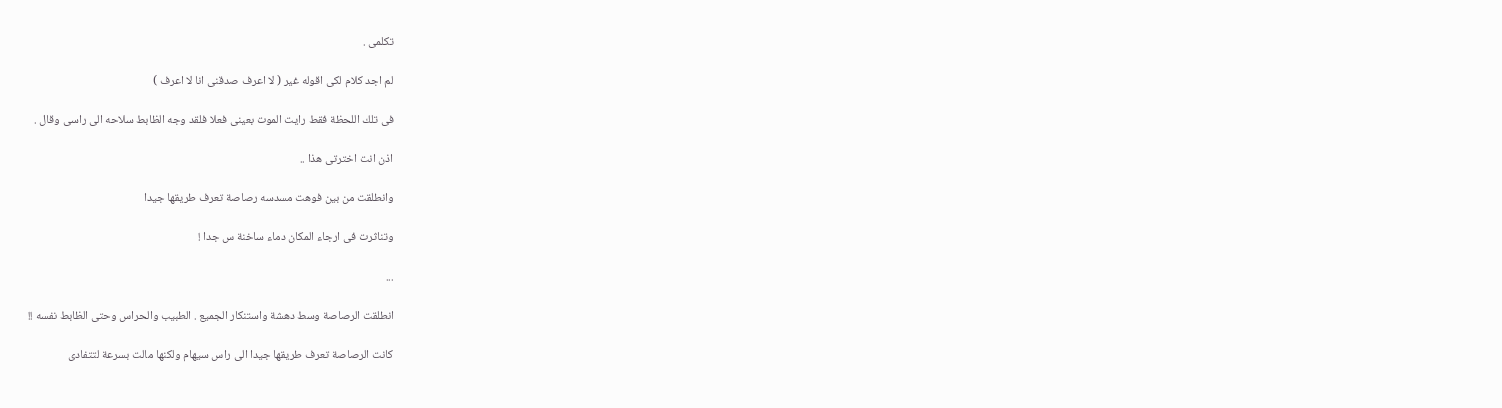تكلمى .

لم اجد كلام لكى اقوله غير ( لا اعرف صدقنى انا لا اعرف )

فى تلك اللحظة فقط رايت الموت بعينى فعلا فلقد وجه الظابط سلاحه الى راسى وقال .

اذن انت اخترتى هذا ..

وانطلقت من بين فوهت مسدسه رصاصة تعرف طريقها جيدا

وتناثرت فى ارجاء المكان دماء ساخنة س جدا !

...

انطلقت الرصاصة وسط دهشة واستنكار الجميع . الطبيب والحراس وحتى الظابط نفسه !!

كانت الرصاصة تعرف طريقها جيدا الى راس سيهام ولكنها مالت بسرعة لتتفادى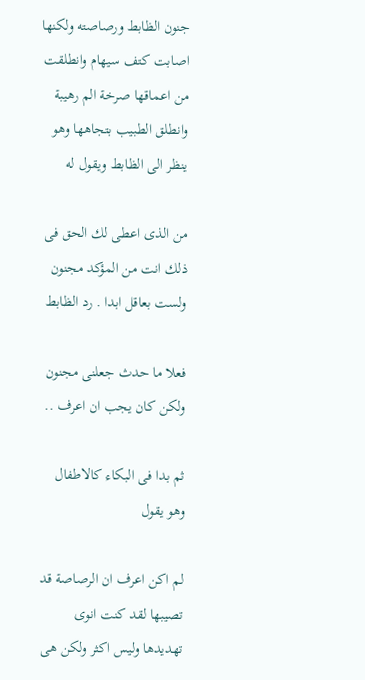جنون الظابط ورصاصته ولكنها اصابت كتف سيهام وانطلقت من اعماقها صرخة الم رهيبة وانطلق الطبيب بتجاهها وهو ينظر الى الظابط ويقول له

من الذى اعطى لك الحق فى ذلك انت من المؤكد مجنون ولست بعاقل ابدا . رد الظابط

فعلا ما حدث جعلنى مجنون ولكن كان يجب ان اعرف ..

ثم بدا فى البكاء كالاطفال وهو يقول

لم اكن اعرف ان الرصاصة قد تصيبها لقد كنت انوى تهديدها وليس اكثر ولكن هى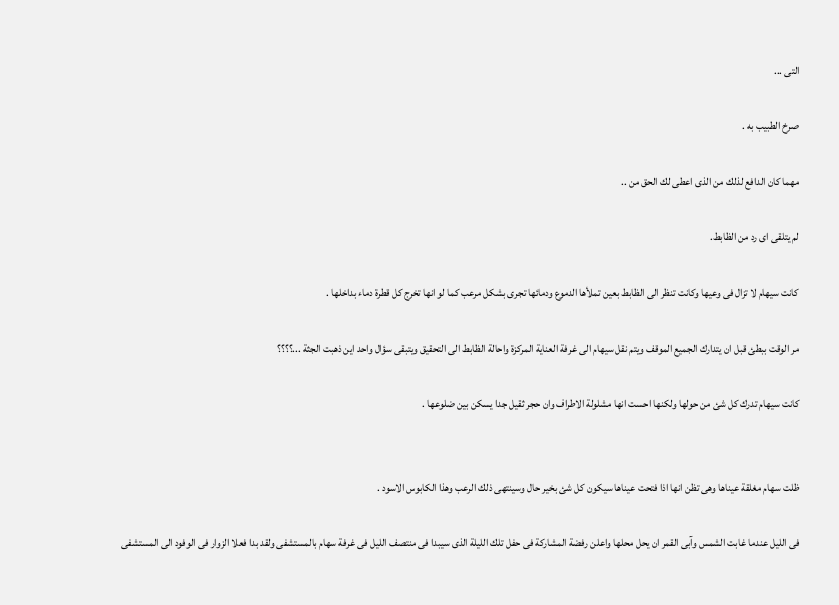التى ...

صرخ الطبيب به .

مهما كان الدافع لذلك من الذى اعطى لك الحق من ..

لم يتلقى اى رد من الظابط.

كانت سيهام لا تزال فى وعيها وكانت تنظر الى الظابط بعين تملأها الدموع ودمائها تجرى بشكل مرعب كما لو انها تخرج كل قطرة دماء بداخلها .

مر الوقت ببطئ قبل ان يتدارك الجميع الموقف ويتم نقل سيهام الى غرفة العناية المركزة واحالة الظابط الى التحقيق ويتبقى سؤال واحد اين ذهبت الجثة ...؟؟؟؟

كانت سيهام تدرك كل شئ من حولها ولكنها احست انها مشلولة الاطراف وان حجر ثقيل جدا يسكن بين ضلوعها .


ظلت سهام مغلقة عيناها وهى تظن انها اذا فتحت عيناها سيكون كل شئ بخير حال وسينتهى ذلك الرعب وهذا الكابوس الاسود .

فى الليل عندما غابت الشمس وآبى القمر ان يحل محلها واعلن رفضة المشاركة فى حفل تلك الليلة الذى سيبدا فى منتصف الليل فى غرفة سهام بالمستشفى ولقد بدا فعلا الزوار فى الوفود الى المستشفى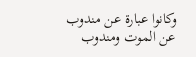وكانوا عبارة عن مندوب عن الموت ومندوب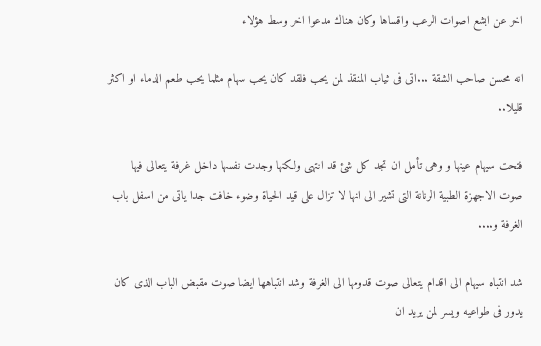اخر عن ابشع اصوات الرعب واقساها وكان هناك مدعوا اخر وسط هؤلاء

انه محسن صاحب الشقة ...اتى فى ثياب المنقذ لمن يحب فلقد كان يحب سهام مثلما يحب طعم الدماء او اكثر قليلا..

فتحت سيهام عينها و وهى تأمل ان تجد كل شئ قد انتهى ولكنها وجدت نفسها داخل غرفة يتعالى فيها صوت الاجهزة الطبية الرنانة التى تشير الى انها لا تزال على قيد الحياة وضوء خافت جدا ياتى من اسفل باب الغرفة و....

شد انتباه سيهام الى اقدام يتعالى صوت قدومها الى الغرفة وشد انتباهها ايضا صوت مقبض الباب الذى كان يدور فى طواعيه ويسر لمن يريد ان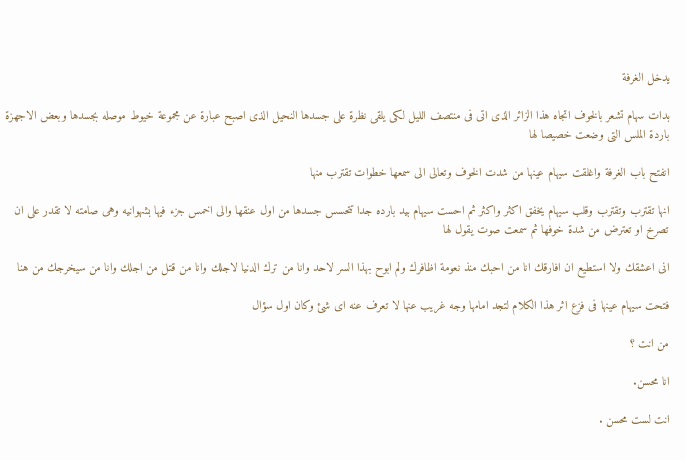يدخل الغرفة

بدات سهام تشعر بالخوف اتجاه هذا الزائر الذى اتى فى منتصف الليل لكى يلقى نظرة على جسدها النحيل الذى اصبح عبارة عن مجموعة خيوط موصله بجسدها وبعض الاجهزة باردة الملس التى وضعت خصيصا لها

انفتح باب الغرفة واغلقت سيهام عينها من شدت الخوف وتعالى الى سمعها خطوات تقترب منها

انها تقترب وتقترب وقلب سيهام يخفق اكثر واكثر ثم احست سيهام بيد بارده جدا تتحسس جسدها من اول عنقها والى اخمس جزء فيها بشهوانيه وهى صامته لا تقدر على ان تصرخ او تعترض من شدة خوفها ثم سمعت صوت يقول لها

انى اعشقك ولا استطيع ان افارقك انا من احبك منذ نعومة اظافرك ولم ابوح بهذا السر لاحد وانا من ترك الدنيا لاجلك وانا من قتل من اجلك وانا من سيخرجك من هنا

فتحت سيهام عينها فى فزع اثر هذا الكلام لتجد امامها وجه غريب عنها لا تعرف عنه اى شئ وكان اول سؤال

من انت ؟

انا محسن.

انت لست محسن .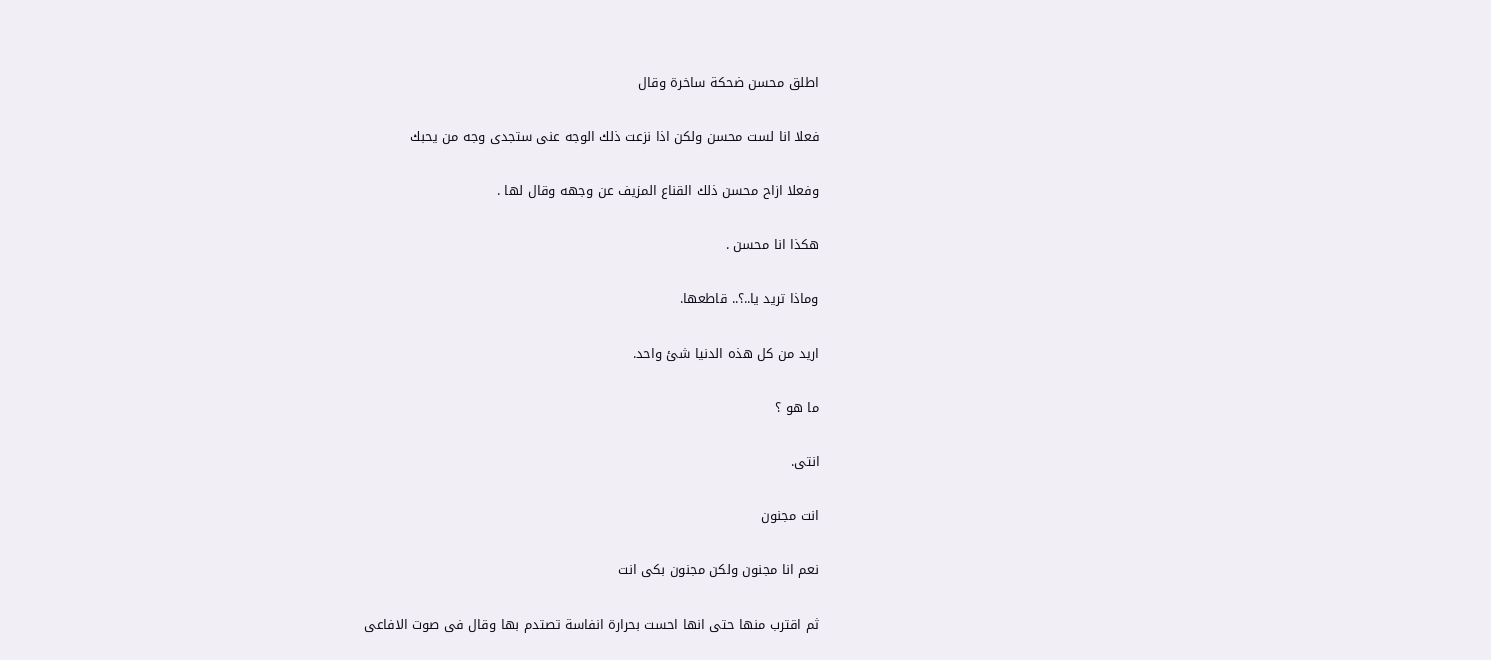اطلق محسن ضحكة ساخرة وقال

فعلا انا لست محسن ولكن اذا نزعت ذلك الوجه عنى ستجدى وجه من يحبك

وفعلا ازاح محسن ذلك القناع المزيف عن وجهه وقال لها .

هكذا انا محسن .

وماذا تريد يا..؟.. قاطعها.

اريد من كل هذه الدنيا شئ واحد.

ما هو ؟

انتى.

انت مجنون

نعم انا مجنون ولكن مجنون بكى انت

ثم اقترب منها حتى انها احست بحرارة انفاسة تصتدم بها وقال فى صوت الافاعى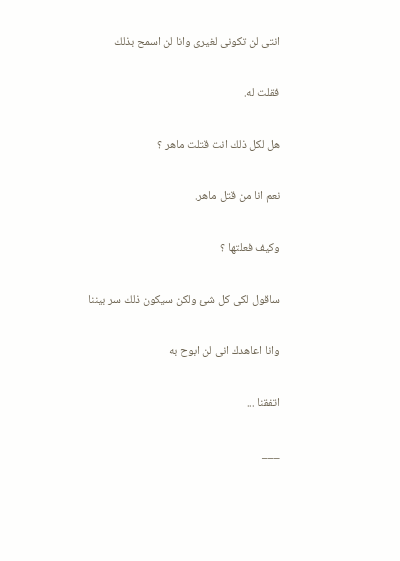انتى لن تكونى لغيرى وانا لن اسمح بذلك

فقلت له.

هل لكل ذلك انت قتلت ماهر ؟

نعم انا من قتل ماهر.

وكيف فعلتها ؟

ساقول لكى كل شئ ولكن سيكون ذلك سر بيننا

وانا اعاهدك انى لن ابوح به

اتفقنا ...

___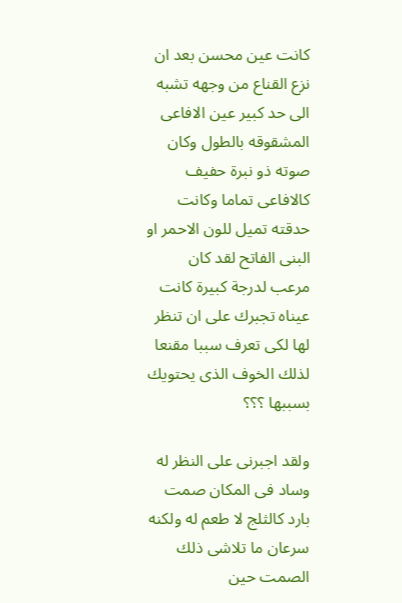كانت عين محسن بعد ان نزع القناع من وجهه تشبه الى حد كبير عين الافاعى المشقوقه بالطول وكان صوته ذو نبرة حفيف كالافاعى تماما وكانت حدقته تميل للون الاحمر او البنى الفاتح لقد كان مرعب لدرجة كبيرة كانت عيناه تجبرك على ان تنظر لها لكى تعرف سببا مقنعا لذلك الخوف الذى يحتويك بسببها ؟؟؟

ولقد اجبرنى على النظر له وساد فى المكان صمت بارد كالثلج لا طعم له ولكنه سرعان ما تلاشى ذلك الصمت حين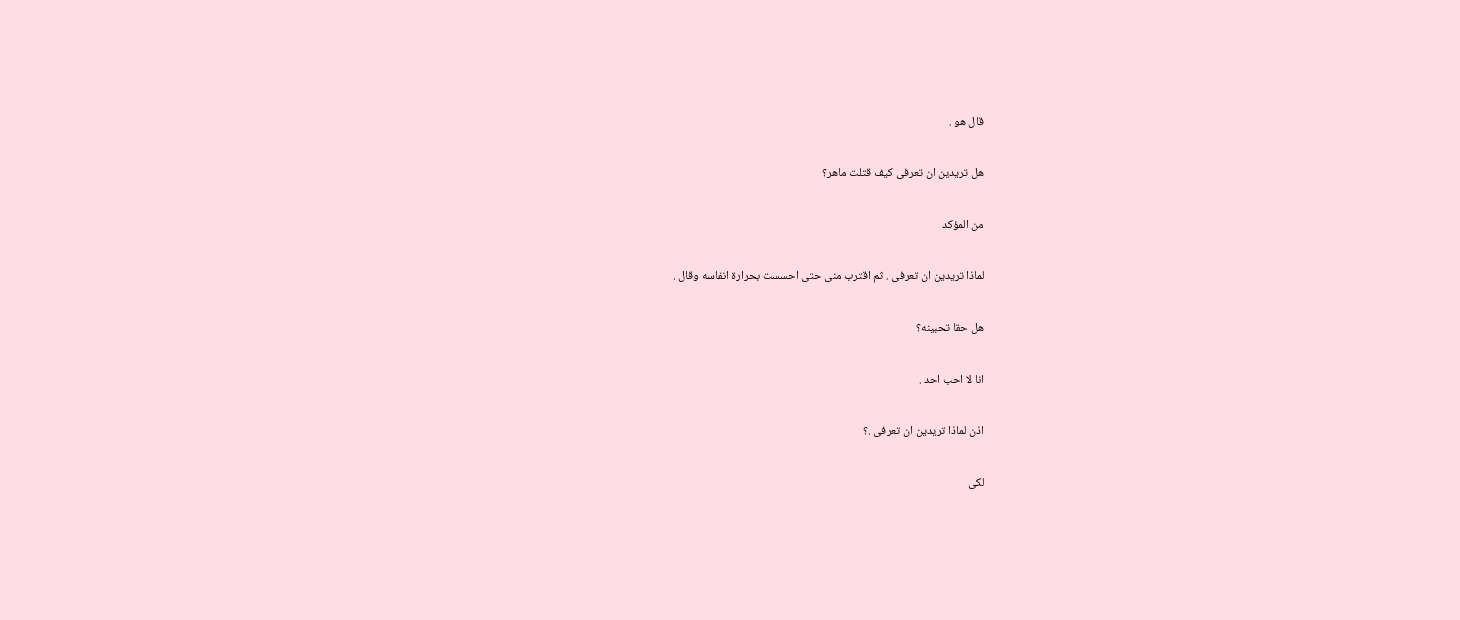قال هو .

هل تريدين ان تعرفى كيف قتلت ماهر؟

من المؤكد

لماذا تريدين ان تعرفى . ثم اقترب منى حتى احسست بحرارة انفاسه وقال .

هل حقا تحبينه؟

انا لا احب احد .

اذن لماذا تريدين ان تعرفى .؟

لكى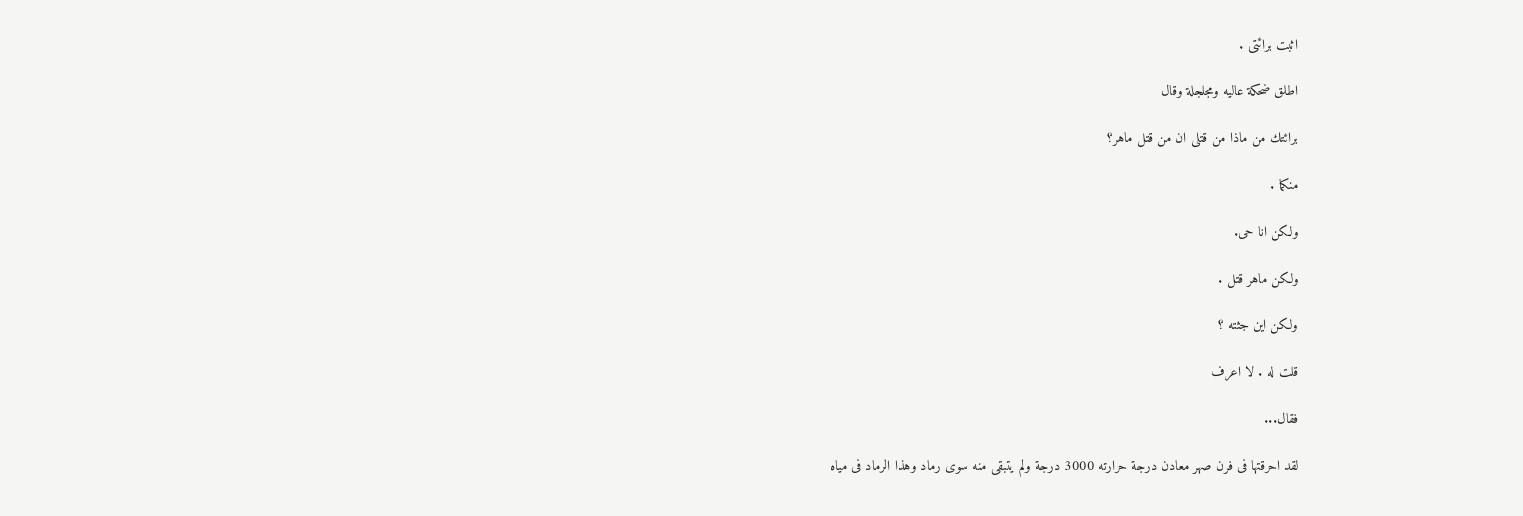اثبت برائتى .

اطلق ضحكة عاليه ومجلجلة وقال

برائتك من ماذا من قتلى ان من قتل ماهر؟

منكما .

ولكن انا حى.

ولكن ماهر قتل .

ولكن اين جثته ؟

قلت له . لا اعرف

فقال...

لقد احرقتها فى فرن صهر معادن درجة حرارته 3000 درجة ولم يتبقى منه سوى رماد وهذا الرماد فى مياه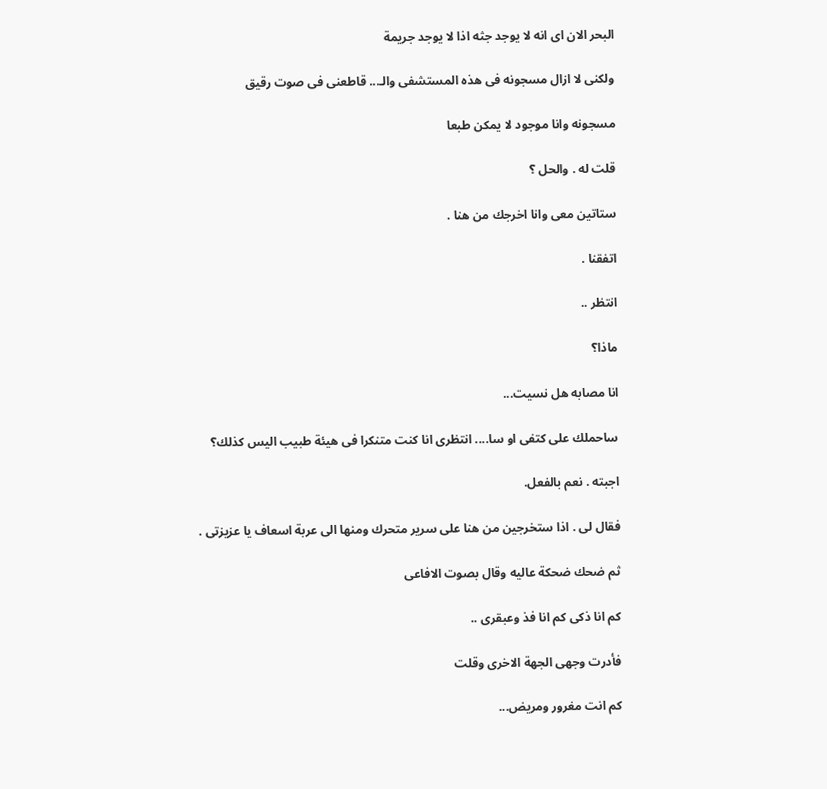البحر الان اى انه لا يوجد جثه اذا لا يوجد جريمة

ولكنى لا ازال مسجونه فى هذه المستشفى والـ... قاطعنى فى صوت رقيق

مسجونه وانا موجود لا يمكن طبعا

قلت له . والحل ؟

ستاتين معى وانا اخرجك من هنا .

اتفقنا .

انتظر ..

ماذا؟

انا مصابه هل نسيت...

ساحملك على كتفى او سا.... انتظرى انا كنت متنكرا فى هيئة طبيب اليس كذلك؟

اجبته . نعم بالفعل.

فقال لى . اذا ستخرجين من هنا على سرير متحرك ومنها الى عربة اسعاف يا عزيزتى .

ثم ضحك ضحكة عاليه وقال بصوت الافاعى

كم انا ذكى كم انا فذ وعبقرى ..

فأدرت وجهى الجهة الاخرى وقلت

كم انت مغرور ومريض...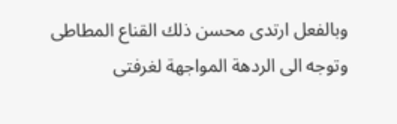وبالفعل ارتدى محسن ذلك القناع المطاطى وتوجه الى الردهة المواجهة لغرفتى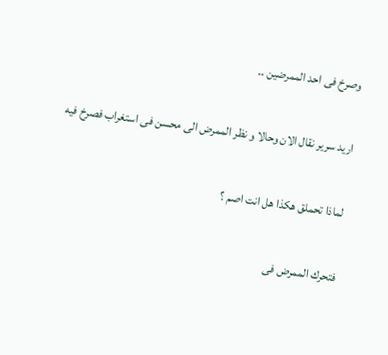وصرخ فى احد الممرضين ..

اريد سرير نقال الان وحالا و نظر الممرض الى محسن فى استغراب فصرخ فيه

لماذا تحملق هكذا هل انت اصم ؟

فتحرك الممرض فى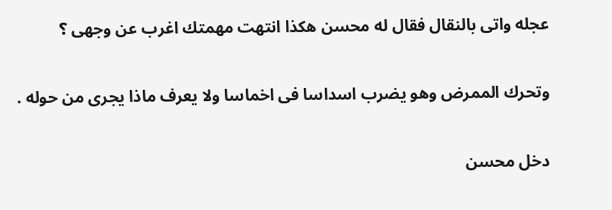عجله واتى بالنقال فقال له محسن هكذا انتهت مهمتك اغرب عن وجهى ؟

وتحرك الممرض وهو يضرب اسداسا فى اخماسا ولا يعرف ماذا يجرى من حوله .

دخل محسن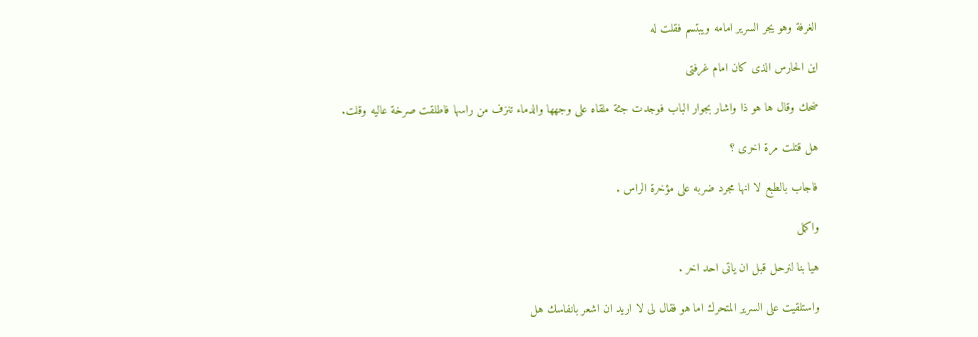الغرفة وهو يجر السرير امامه ويبتسم فقلت له

اين الحارس الذى كان امام غرفتى

ضحك وقال ها هو ذا واشار بجوار الباب فوجدت جثة ملقاه على وجهها والدماء تنزف من راسها فاطلقت صرخة عاليه وقلت.

هل قتلت مرة اخرى ؟

فاجاب بالطبع لا انها مجرد ضربه على مؤخرة الراس .

واكمل

هيا بنا لنرحل قبل ان ياتى احد اخر .

واستلقيت على السرير المتحرك اما هو فقال لى لا اريد ان اشعر بانفاسك هل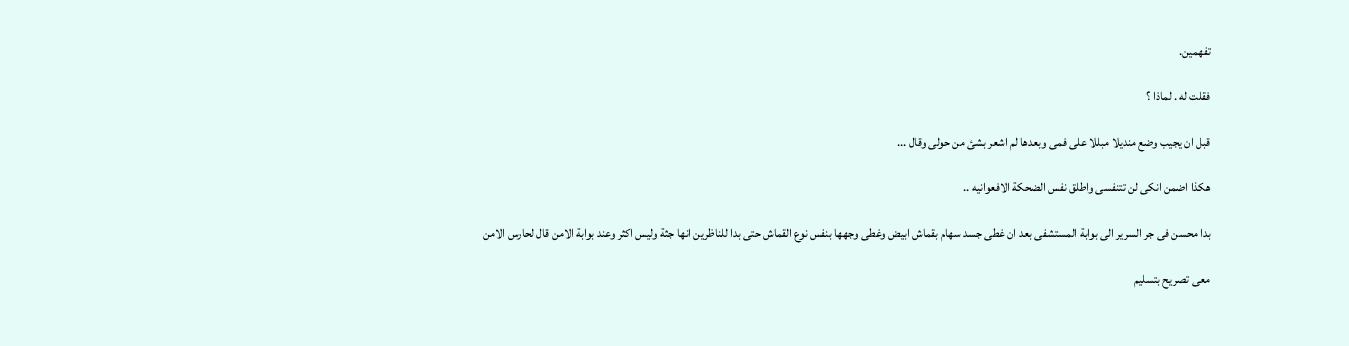تفهمين.

فقلت له . لماذا ؟

قبل ان يجيب وضع منديلا مبللا على فمى وبعدها لم اشعر بشئ من حولى وقال ...

هكذا اضمن انكى لن تتنفسى واطلق نفس الضحكة الافعوانيه ..

بدا محسن فى جر السرير الى بوابة المستشفى بعد ان غطى جسد سهام بقماش ابيض وغطى وجهها بنفس نوع القماش حتى بدا للناظرين انها جثة وليس اكثر وعند بوابة الامن قال لحارس الامن

معى تصريح بتسليم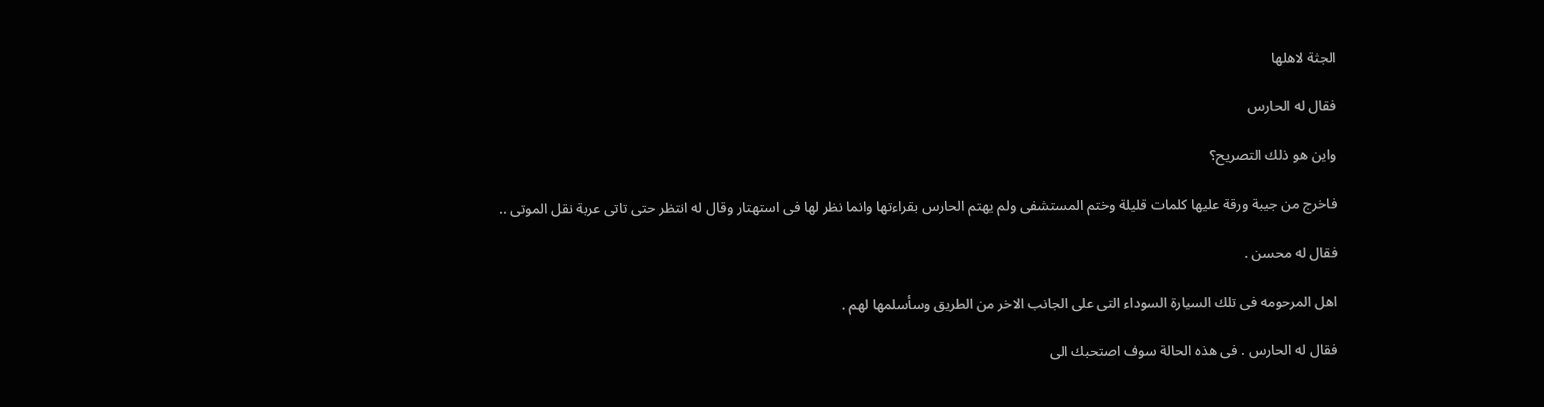الجثة لاهلها

فقال له الحارس

واين هو ذلك التصريح؟

فاخرج من جيبة ورقة عليها كلمات قليلة وختم المستشفى ولم يهتم الحارس بقراءتها وانما نظر لها فى استهتار وقال له انتظر حتى تاتى عربة نقل الموتى ..

فقال له محسن .

اهل المرحومه فى تلك السيارة السوداء التى على الجانب الاخر من الطريق وسأسلمها لهم .

فقال له الحارس . فى هذه الحالة سوف اصتحبك الى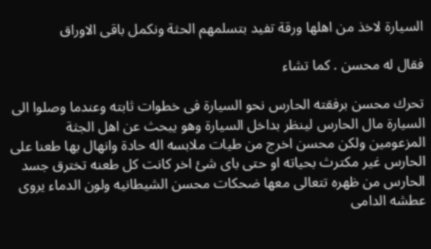السيارة لاخذ من اهلها ورقة تفيد بتسلمهم الحثة ونكمل باقى الاوراق

فقال له محسن . كما تشاء

تحرك محسن برفقته الحارس نحو السيارة فى خطوات ثابته وعندما وصلوا الى السيارة مال الحارس لينظر بداخل السيارة وهو يبحث عن اهل الجثة المزعومين ولكن محسن اخرج من طيات ملابسه اله حادة وانهال بها طعنا على الحارس غير مكترث بحياته او حتى باى شئ اخر كانت كل طعنه تخترق جسد الحارس من ظهره تتعالى معها ضحكات محسن الشيطانيه ولون الدماء يروى عطشه الدامى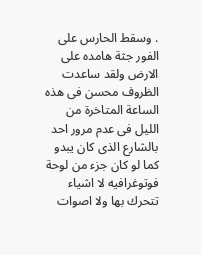. وسقط الحارس على الفور جثة هامده على الارض ولقد ساعدت الظروف محسن فى هذه الساعة المتاخرة من الليل فى عدم مرور احد بالشارع الذى كان يبدو كما لو كان جزء من لوحة فوتوغرافيه لا اشياء تتحرك بها ولا اصوات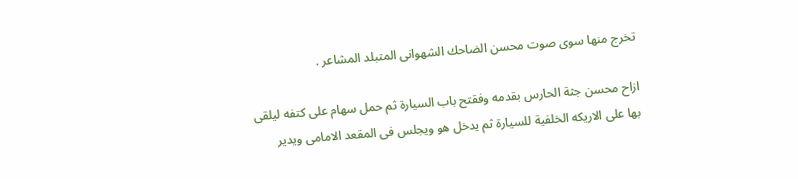تخرج منها سوى صوت محسن الضاحك الشهوانى المتبلد المشاعر .

ازاح محسن جثة الحارس بقدمه وفقتح باب السيارة ثم حمل سهام على كتفه ليلقى بها على الاريكه الخلفية للسيارة ثم يدخل هو ويجلس فى المقعد الامامى ويدير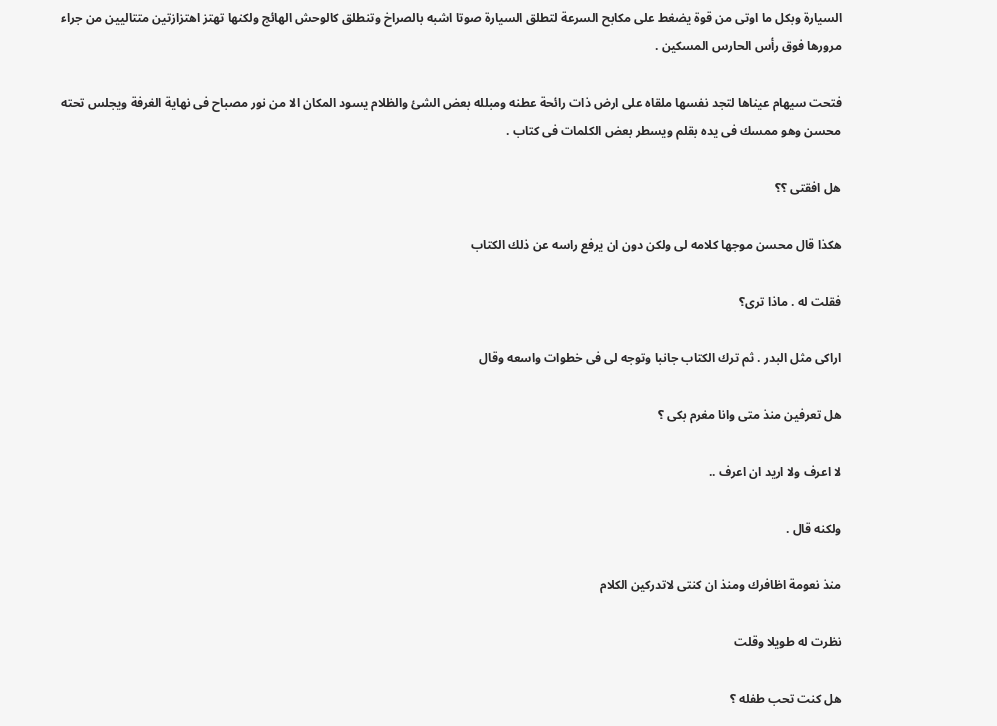السيارة وبكل ما اوتى من قوة يضغط على مكابح السرعة لتطلق السيارة صوتا اشبه بالصراخ وتنطلق كالوحش الهائج ولكنها تهتز اهتزازتين متتاليين من جراء مرورها فوق رأس الحارس المسكين .

فتحت سيهام عيناها لتجد نفسها ملقاه على ارض ذات رائحة عطنه ومبلله بعض الشئ والظلام يسود المكان الا من نور مصباح فى نهاية الغرفة ويجلس تحته محسن وهو ممسك فى يده بقلم ويسطر بعض الكلمات فى كتاب .

هل افقتى ؟؟

هكذا قال محسن موجها كلامه لى ولكن دون ان يرفع راسه عن ذلك الكتاب

فقلت له . ماذا ترى؟

اراكى مثل البدر . ثم ترك الكتاب جانبا وتوجه لى فى خطوات واسعه وقال

هل تعرفين منذ متى وانا مغرم بكى ؟

لا اعرف ولا اريد ان اعرف ..

ولكنه قال .

منذ نعومة اظافرك ومنذ ان كنتى لاتدركين الكلام

نظرت له طويلا وقلت

هل كنت تحب طفله ؟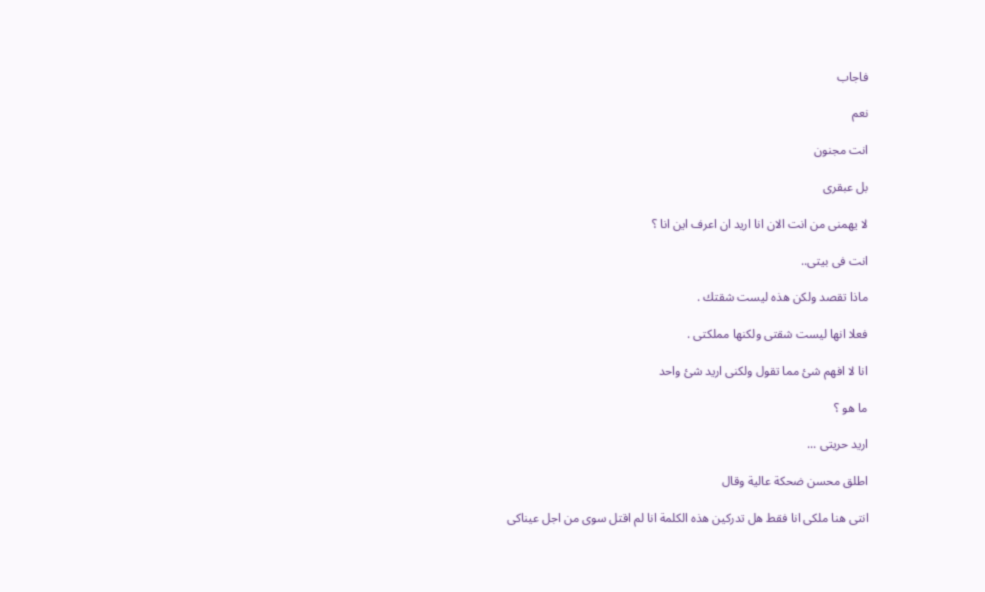فاجاب

نعم

انت مجنون

بل عبقرى

لا يهمنى من انت الان انا اريد ان اعرف اين انا ؟

انت فى بيتى..

ماذا تقصد ولكن هذه ليست شقتك .

فعلا انها ليست شقتى ولكنها مملكتى .

انا لا افهم شئ مما تقول ولكنى اريد شئ واحد

ما هو ؟

اريد حريتى ...

اطلق محسن ضحكة عالية وقال

انتى هنا ملكى انا فقط هل تدركين هذه الكلمة انا لم اقتل سوى من اجل عيناكى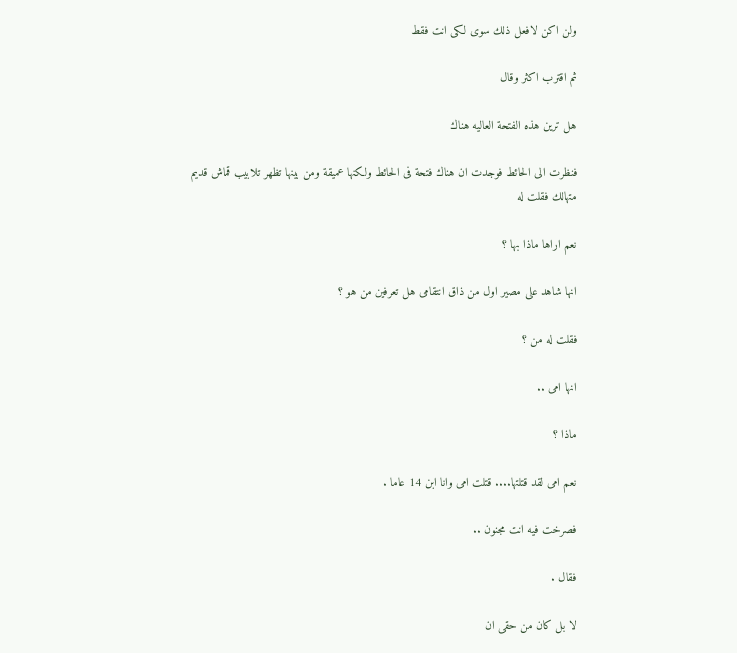ولن اكن لافعل ذلك سوى لكى انت فقط

ثم اقترب اكثر وقال

هل ترين هذه الفتحة العاليه هناك

فنظرت الى الحائط فوجدت ان هناك فتحة فى الحائط ولكنها عميقة ومن بينها تظهر تلابيب قماش قديم متهالك فقلت له

نعم اراها ماذا بها ؟

انها شاهد على مصير اول من ذاق انتقامى هل تعرفين من هو ؟

فقلت له من ؟

انها امى ..

ماذا ؟

نعم امى لقد قتلتها.... قتلت امى وانا ابن 14 عاما .

فصرخت فيه انت مجنون ..

فقال .

لا بل كان من حقى ان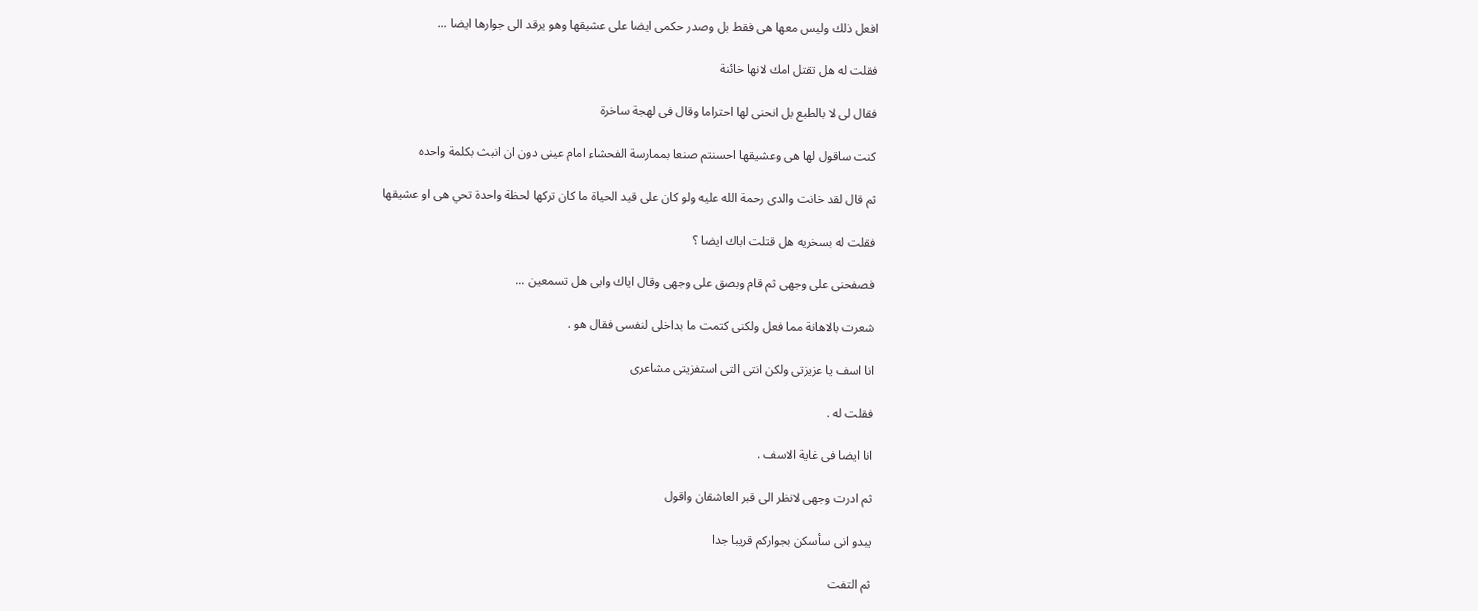افعل ذلك وليس معها هى فقط بل وصدر حكمى ايضا على عشيقها وهو يرقد الى جوارها ايضا ...

فقلت له هل تقتل امك لانها خائنة

فقال لى لا بالطبع بل انحنى لها احتراما وقال فى لهجة ساخرة

كنت ساقول لها هى وعشيقها احسنتم صنعا بممارسة الفحشاء امام عينى دون ان انبث بكلمة واحده

ثم قال لقد خانت والدى رحمة الله عليه ولو كان على قيد الحياة ما كان تركها لحظة واحدة تحي هى او عشيقها

فقلت له بسخريه هل قتلت اباك ايضا ؟

فصفحنى على وجهى ثم قام وبصق على وجهى وقال اياك وابى هل تسمعين ...

شعرت بالاهانة مما فعل ولكنى كتمت ما بداخلى لنفسى فقال هو .

انا اسف يا عزيزتى ولكن انتى التى استفزيتى مشاعرى

فقلت له .

انا ايضا فى غاية الاسف .

ثم ادرت وجهى لانظر الى قبر العاشقان واقول

يبدو انى سأسكن بجواركم قريبا جدا

ثم التفت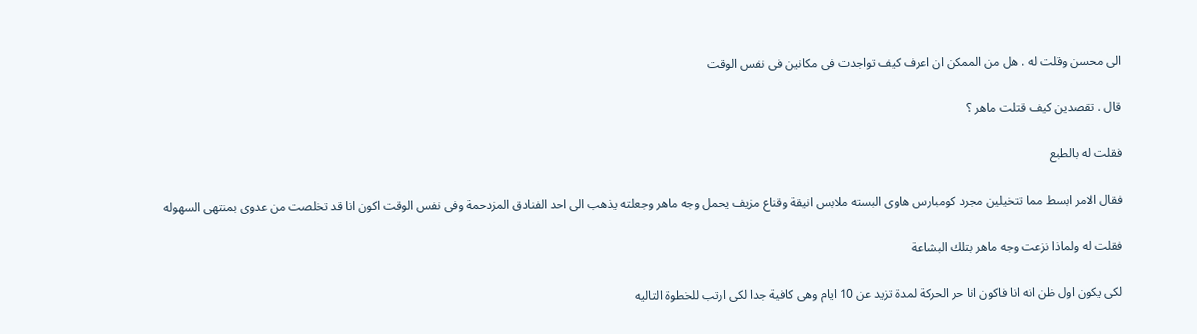الى محسن وقلت له . هل من الممكن ان اعرف كيف تواجدت فى مكانين فى نفس الوقت

قال . تقصدين كيف قتلت ماهر ؟

فقلت له بالطبع

فقال الامر ابسط مما تتخيلين مجرد كومبارس هاوى البسته ملابس انيقة وقناع مزيف يحمل وجه ماهر وجعلته يذهب الى احد الفنادق المزدحمة وفى نفس الوقت اكون انا قد تخلصت من عدوى بمنتهى السهوله

فقلت له ولماذا نزعت وجه ماهر بتلك البشاعة

لكى يكون اول ظن انه انا فاكون انا حر الحركة لمدة تزيد عن 10 ايام وهى كافية جدا لكى ارتب للخطوة التاليه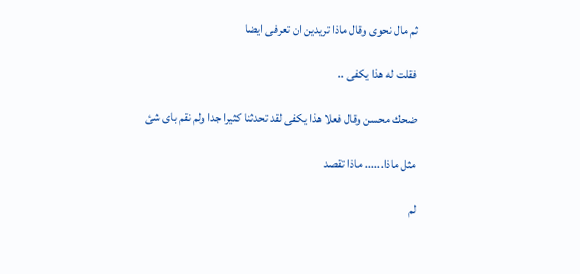ثم مال نحوى وقال ماذا تريدين ان تعرفى ايضا

فقلت له هذا يكفى ..

ضحك محسن وقال فعلا هذا يكفى لقد تحدثنا كثيرا جدا ولم نقم باى شئ

مثل ماذا...... ماذا تقصد

لم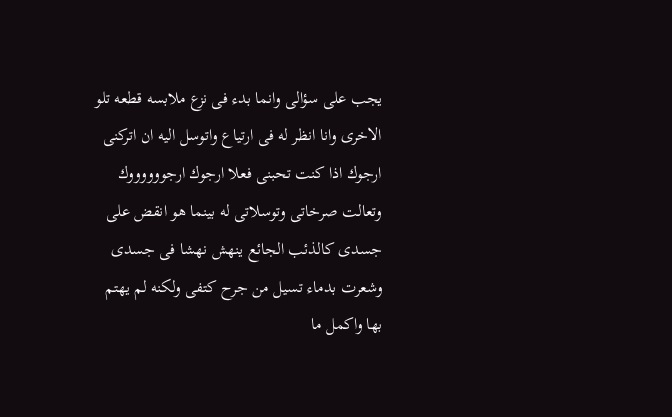يجب على سؤالى وانما بدء فى نزع ملابسه قطعه تلو الاخرى وانا انظر له فى ارتياع واتوسل اليه ان اتركنى ارجوك اذا كنت تحبنى فعلا ارجوك ارجووووووك وتعالت صرخاتى وتوسلاتى له بينما هو انقض على جسدى كالذئب الجائع ينهش نهشا فى جسدى وشعرت بدماء تسيل من جرح كتفى ولكنه لم يهتم بها واكمل ما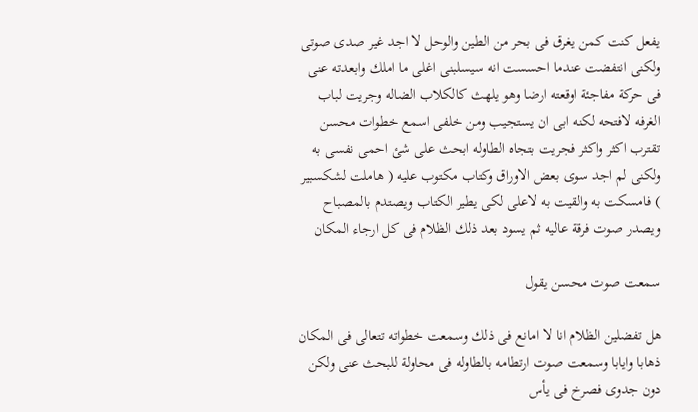يفعل كنت كمن يغرق فى بحر من الطين والوحل لا اجد غير صدى صوتى ولكنى انتفضت عندما احسست انه سيسلبنى اغلى ما املك وابعدته عنى فى حركة مفاجئة اوقعته ارضا وهو يلهث كالكلاب الضاله وجريت لباب الغرفه لافتحه لكنه ابى ان يستجيب ومن خلفى اسمع خطوات محسن تقترب اكثر واكثر فجريت بتجاه الطاوله ابحث على شئ احمى نفسى به ولكنى لم اجد سوى بعض الاوراق وكتاب مكتوب عليه ( هاملت لشكسبير ) فامسكت به والقيت به لاعلى لكى يطير الكتاب ويصتدم بالمصباح ويصدر صوت فرقة عاليه ثم يسود بعد ذلك الظلام فى كل ارجاء المكان

سمعت صوت محسن يقول

هل تفضلين الظلام انا لا امانع فى ذلك وسمعت خطواته تتعالى فى المكان ذهابا وايابا وسمعت صوت ارتطامه بالطاوله فى محاولة للبحث عنى ولكن دون جدوى فصرخ فى يأس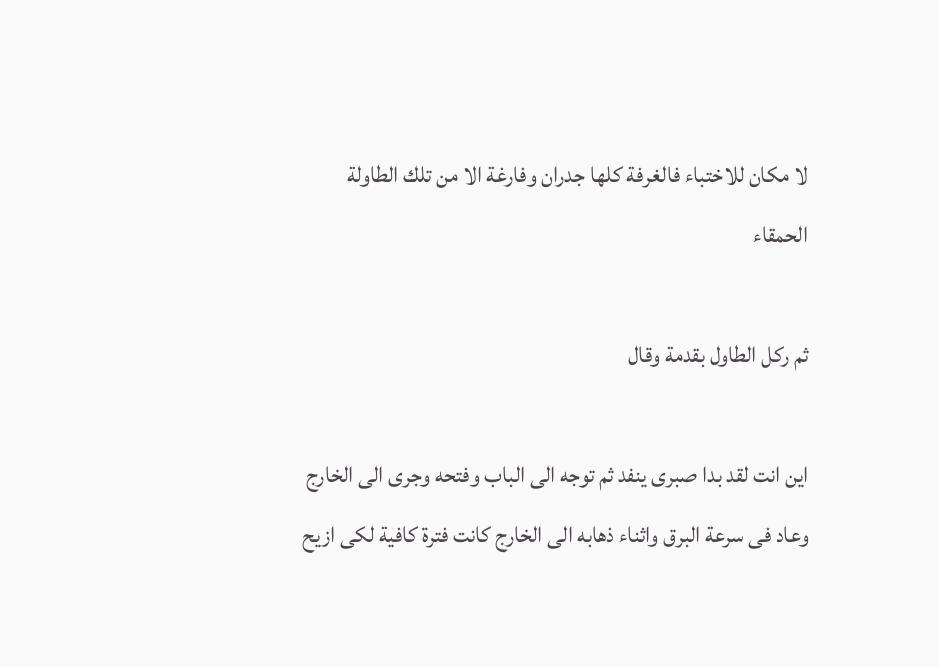لا مكان للاختباء فالغرفة كلها جدران وفارغة الا من تلك الطاولة الحمقاء

ثم ركل الطاول بقدمة وقال

اين انت لقد بدا صبرى ينفد ثم توجه الى الباب وفتحه وجرى الى الخارج وعاد فى سرعة البرق واثناء ذهابه الى الخارج كانت فترة كافية لكى ازيح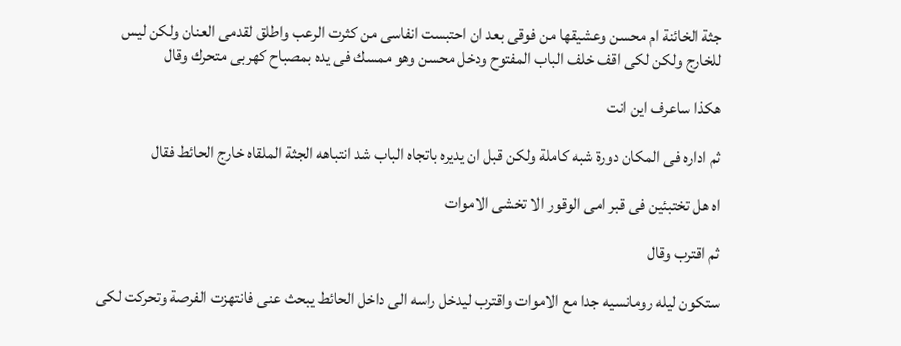جثة الخائنة ام محسن وعشيقها من فوقى بعد ان احتبست انفاسى من كثرت الرعب واطلق لقدمى العنان ولكن ليس للخارج ولكن لكى اقف خلف الباب المفتوح ودخل محسن وهو ممسك فى يده بمصباح كهربى متحرك وقال

هكذا ساعرف اين انت

ثم اداره فى المكان دورة شبه كاملة ولكن قبل ان يديره باتجاه الباب شد انتباهه الجثة الملقاه خارج الحائط فقال

اه هل تختبئين فى قبر امى الوقور الا تخشى الاموات

ثم اقترب وقال

ستكون ليله رومانسيه جدا مع الاموات واقترب ليدخل راسه الى داخل الحائط يبحث عنى فانتهزت الفرصة وتحركت لكى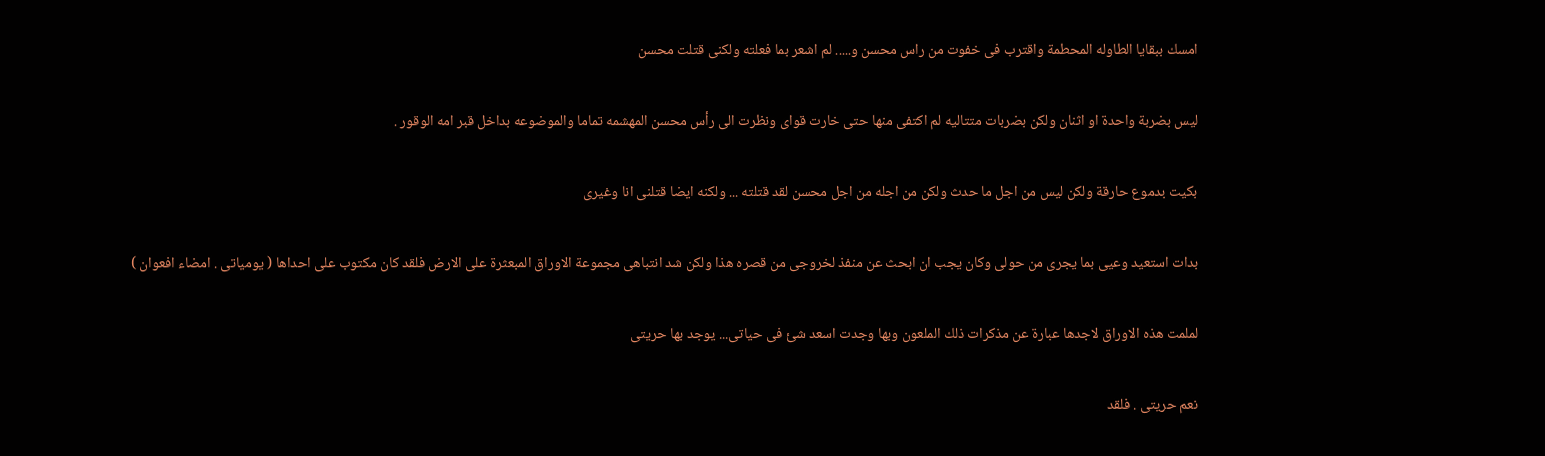امسك ببقايا الطاوله المحطمة واقترب فى خفوت من راس محسن و..... لم اشعر بما فعلته ولكنى قتلت محسن

ليس بضربة واحدة او اثنان ولكن بضربات متتاليه لم اكتفى منها حتى خارت قواى ونظرت الى رأس محسن المهشمه تماما والموضوعه بداخل قبر امه الوقور .

بكيت بدموع حارقة ولكن ليس من اجل ما حدث ولكن من اجله من اجل محسن لقد قتلته ... ولكنه ايضا قتلنى انا وغيرى

بدات استعيد وعيى بما يجرى من حولى وكان يجب ان ابحث عن منفذ لخروجى من قصره هذا ولكن شد انتباهى مجموعة الاوراق المبعثرة على الارض فلقد كان مكتوب على احداها ( يومياتى . امضاء افعوان )

لملمت هذه الاوراق لاجدها عبارة عن مذكرات ذلك الملعون وبها وجدت اسعد شئ فى حياتى... يوجد بها حريتى

نعم حريتى . فلقد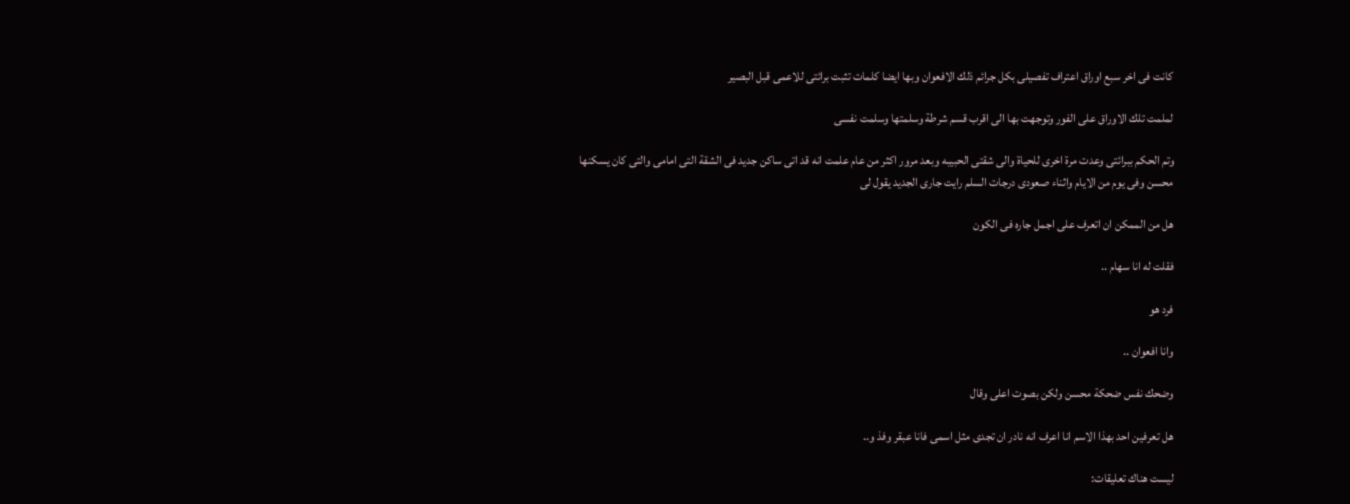كانت فى اخر سبع اوراق اعتراف تفصيلى بكل جرائم ذلك الافعوان وبها ايضا كلمات تثبت برائتى للاعمى قبل البصير

لملمت تلك الاوراق على الفور وتوجهت بها الى اقرب قسم شرطة وسلمتها وسلمت نفسى

وتم الحكم ببرائتى وعدت مرة اخرى للحياة والى شقتى الحبيبه وبعد مرور اكثر من عام علمت انه قد اتى ساكن جديد فى الشقة التى امامى والتى كان يسكنها محسن وفى يوم من الايام واثناء صعودى درجات السلم رايت جارى الجديد يقول لى

هل من الممكن ان اتعرف على اجمل جاره فى الكون

فقلت له انا سهام ..

فرد هو

وانا افعوان ..

وضحك نفس ضحكة محسن ولكن بصوت اعلى وقال

هل تعرفين احد بهذا الاسم انا اعرف انه نادر ان تجدى مثل اسمى فانا عبقر وفذ و..

ليست هناك تعليقات: